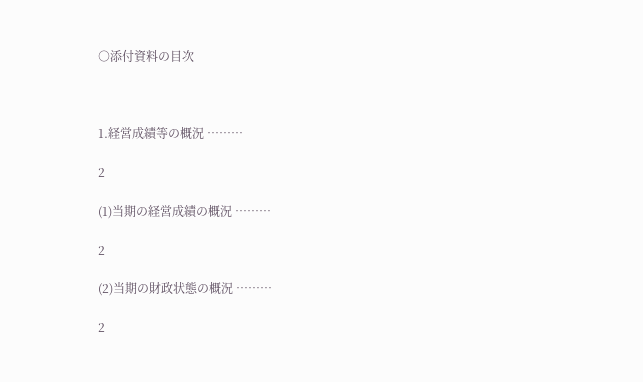○添付資料の目次



1.経営成績等の概況 ………

2

(1)当期の経営成績の概況 ………

2

(2)当期の財政状態の概況 ………

2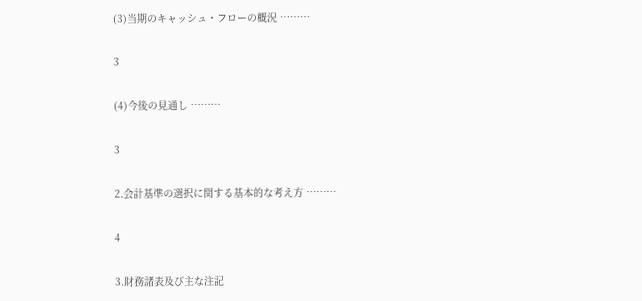(3)当期のキャッシュ・フローの概況 ………

3

(4)今後の見通し ………

3

2.会計基準の選択に関する基本的な考え方 ………

4

3.財務諸表及び主な注記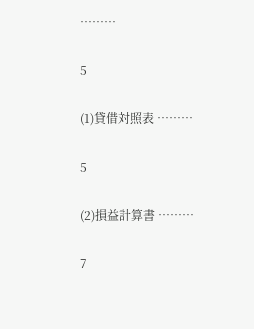………

5

(1)貸借対照表 ………

5

(2)損益計算書 ………

7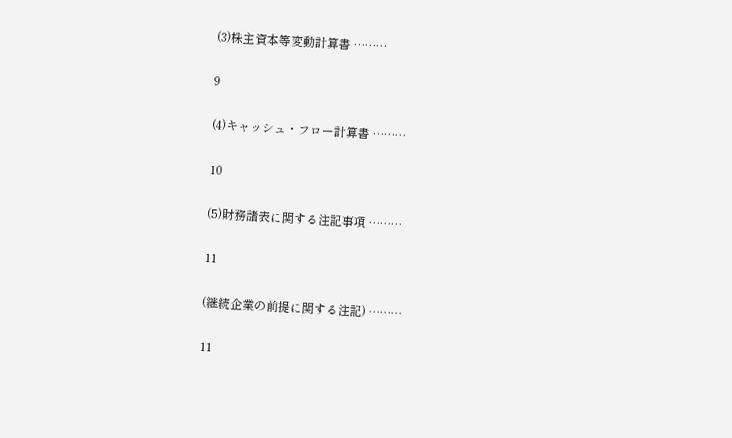(3)株主資本等変動計算書 ………

9

(4)キャッシュ・フロー計算書 ………

10

(5)財務諸表に関する注記事項 ………

11

(継続企業の前提に関する注記) ………

11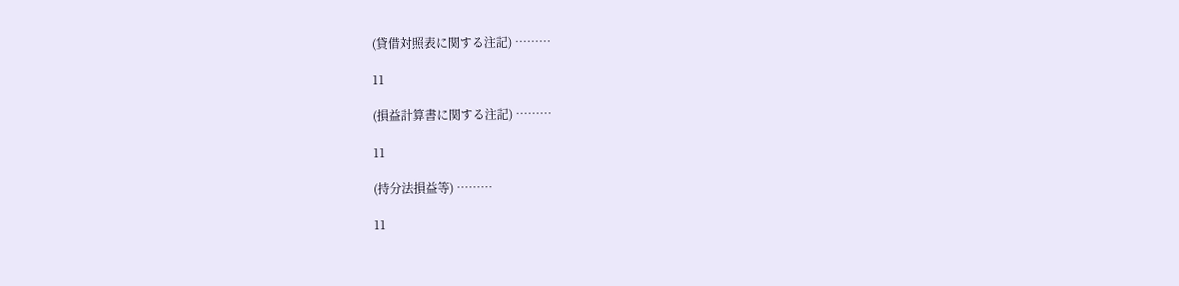(貸借対照表に関する注記) ………

11

(損益計算書に関する注記) ………

11

(持分法損益等) ………

11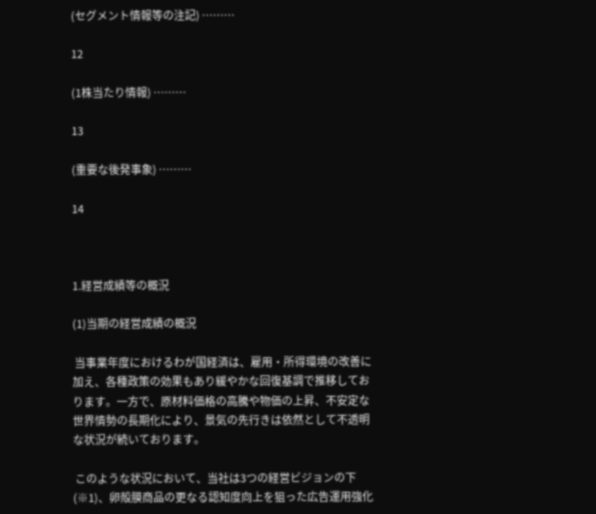(セグメント情報等の注記) ………

12

(1株当たり情報) ………

13

(重要な後発事象) ………

14



1.経営成績等の概況

(1)当期の経営成績の概況

 当事業年度におけるわが国経済は、雇用・所得環境の改善に加え、各種政策の効果もあり緩やかな回復基調で推移しております。一方で、原材料価格の高騰や物価の上昇、不安定な世界情勢の長期化により、景気の先行きは依然として不透明な状況が続いております。

 このような状況において、当社は3つの経営ビジョンの下(※1)、卵殻膜商品の更なる認知度向上を狙った広告運用強化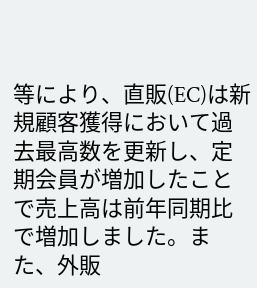等により、直販(EC)は新規顧客獲得において過去最高数を更新し、定期会員が増加したことで売上高は前年同期比で増加しました。また、外販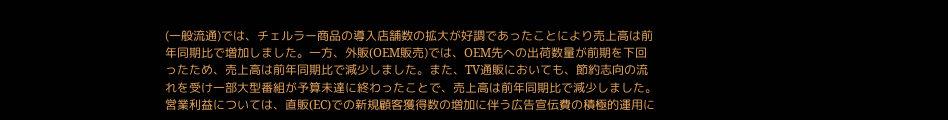(一般流通)では、チェルラー商品の導入店舗数の拡大が好調であったことにより売上高は前年同期比で増加しました。一方、外販(OEM販売)では、OEM先への出荷数量が前期を下回ったため、売上高は前年同期比で減少しました。また、TV通販においても、節約志向の流れを受け一部大型番組が予算未達に終わったことで、売上高は前年同期比で減少しました。営業利益については、直販(EC)での新規顧客獲得数の増加に伴う広告宣伝費の積極的運用に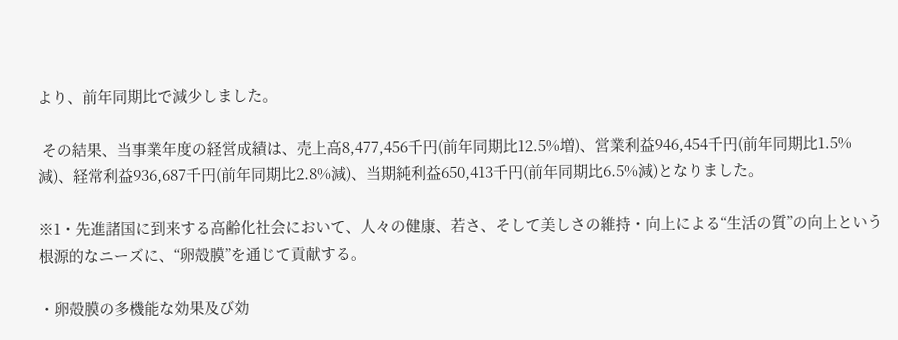より、前年同期比で減少しました。

 その結果、当事業年度の経営成績は、売上高8,477,456千円(前年同期比12.5%増)、営業利益946,454千円(前年同期比1.5%減)、経常利益936,687千円(前年同期比2.8%減)、当期純利益650,413千円(前年同期比6.5%減)となりました。

※1・先進諸国に到来する高齢化社会において、人々の健康、若さ、そして美しさの維持・向上による“生活の質”の向上という根源的なニーズに、“卵殻膜”を通じて貢献する。

・卵殻膜の多機能な効果及び効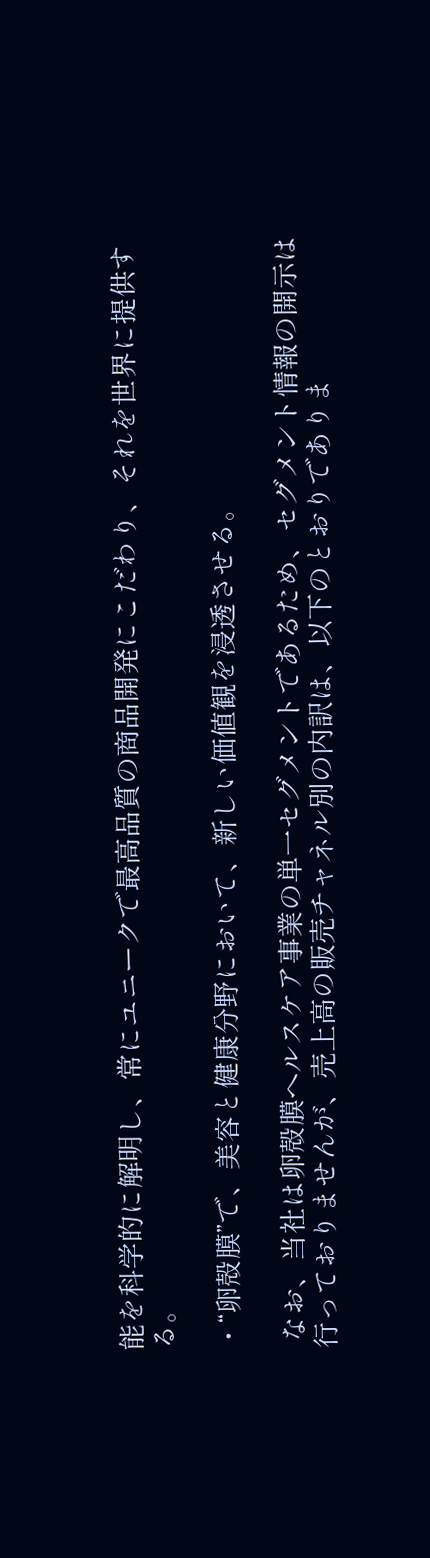能を科学的に解明し、常にユニークで最高品質の商品開発にこだわり、それを世界に提供する。

・“卵殻膜”で、美容と健康分野において、新しい価値観を浸透させる。

 なお、当社は卵殻膜ヘルスケア事業の単一セグメントであるため、セグメント情報の開示は行っておりませんが、売上高の販売チャネル別の内訳は、以下のとおりでありま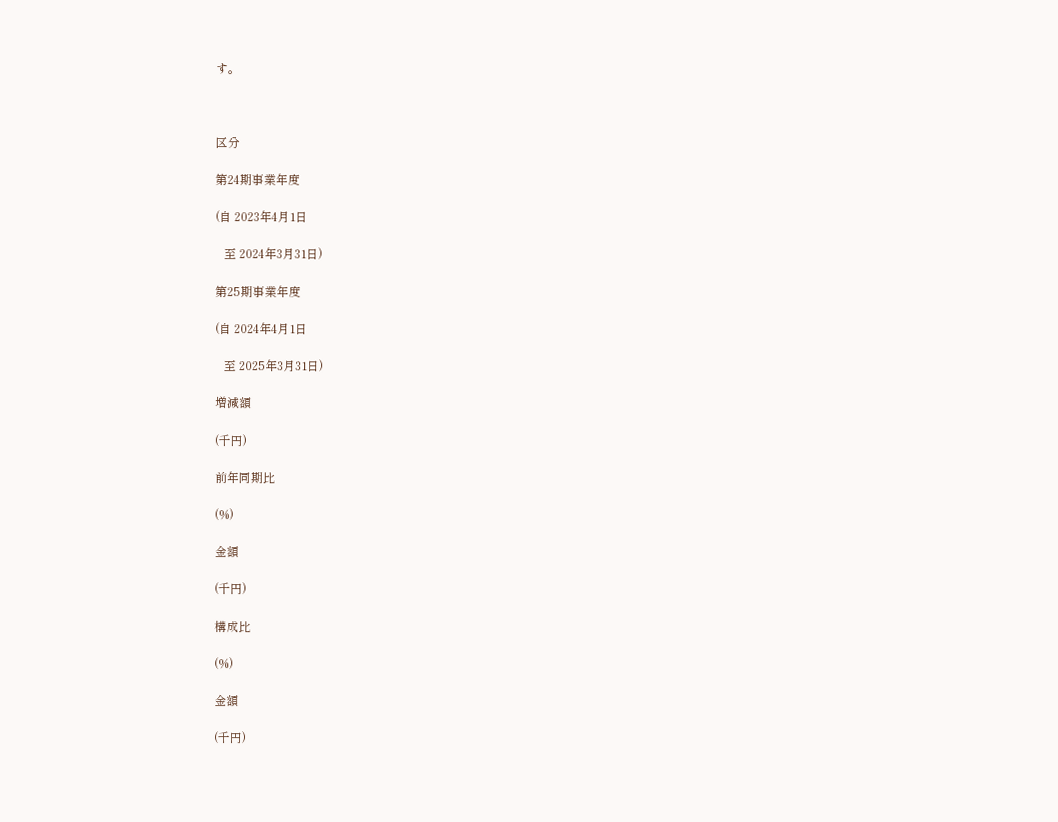す。



区分

第24期事業年度

(自 2023年4月1日

   至 2024年3月31日)

第25期事業年度

(自 2024年4月1日

   至 2025年3月31日)

増減額

(千円)

前年同期比

(%)

金額

(千円)

構成比

(%)

金額

(千円)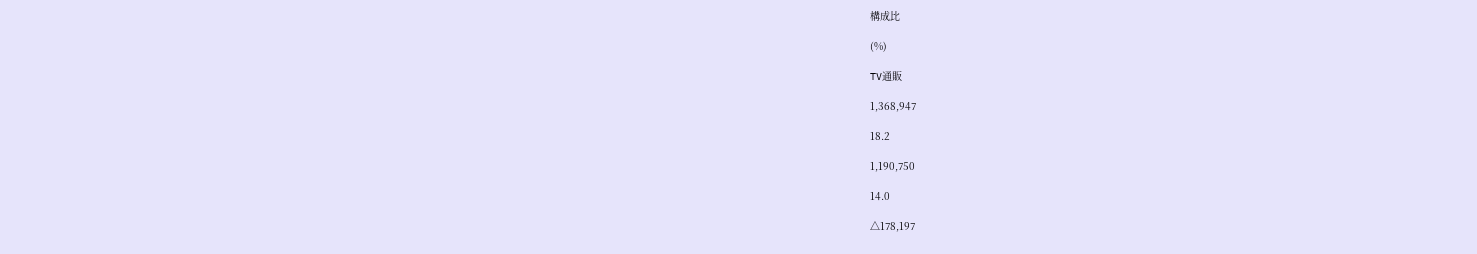構成比

(%)

TV通販

1,368,947

18.2

1,190,750

14.0

△178,197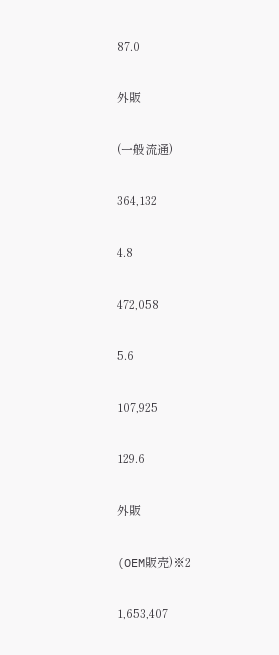87.0

外販

(一般流通)

364,132

4.8

472,058

5.6

107,925

129.6

外販

(OEM販売)※2

1,653,407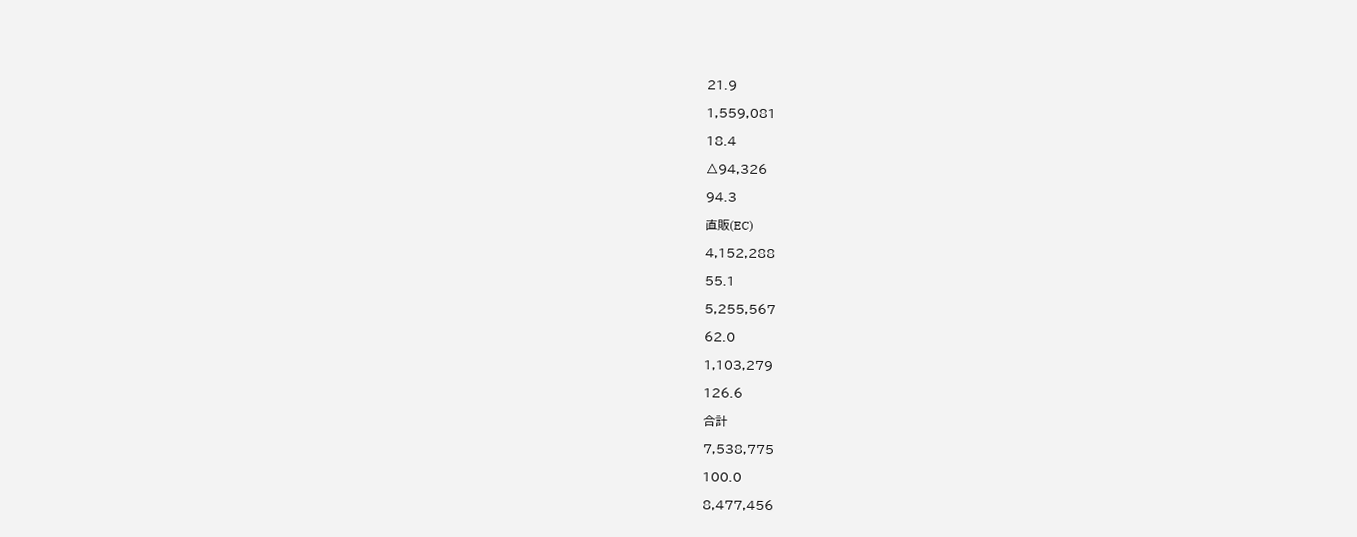21.9

1,559,081

18.4

△94,326

94.3

直販(EC)

4,152,288

55.1

5,255,567

62.0

1,103,279

126.6

合計

7,538,775

100.0

8,477,456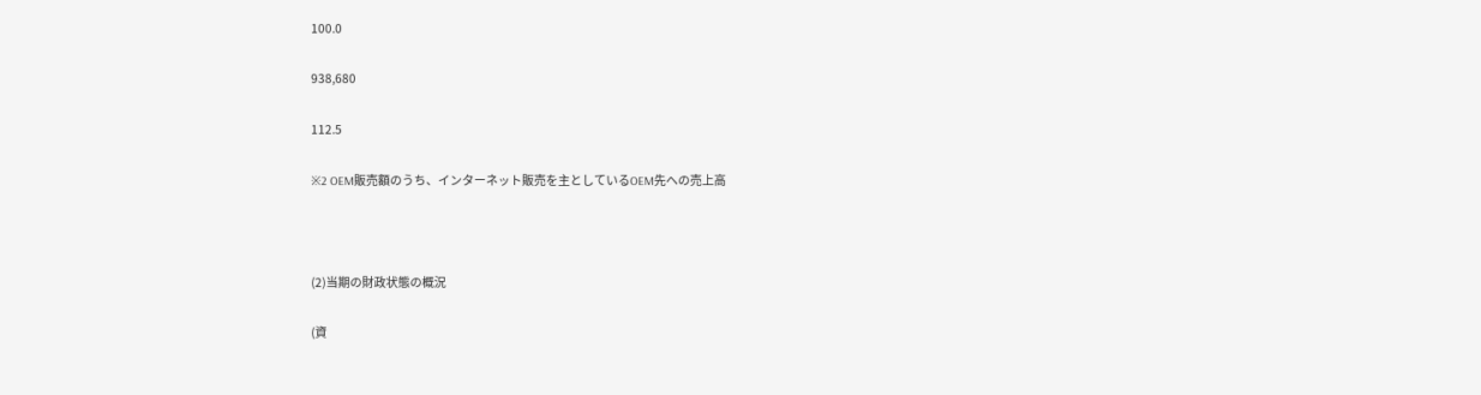100.0

938,680

112.5

※2 OEM販売額のうち、インターネット販売を主としているOEM先への売上高



(2)当期の財政状態の概況

(資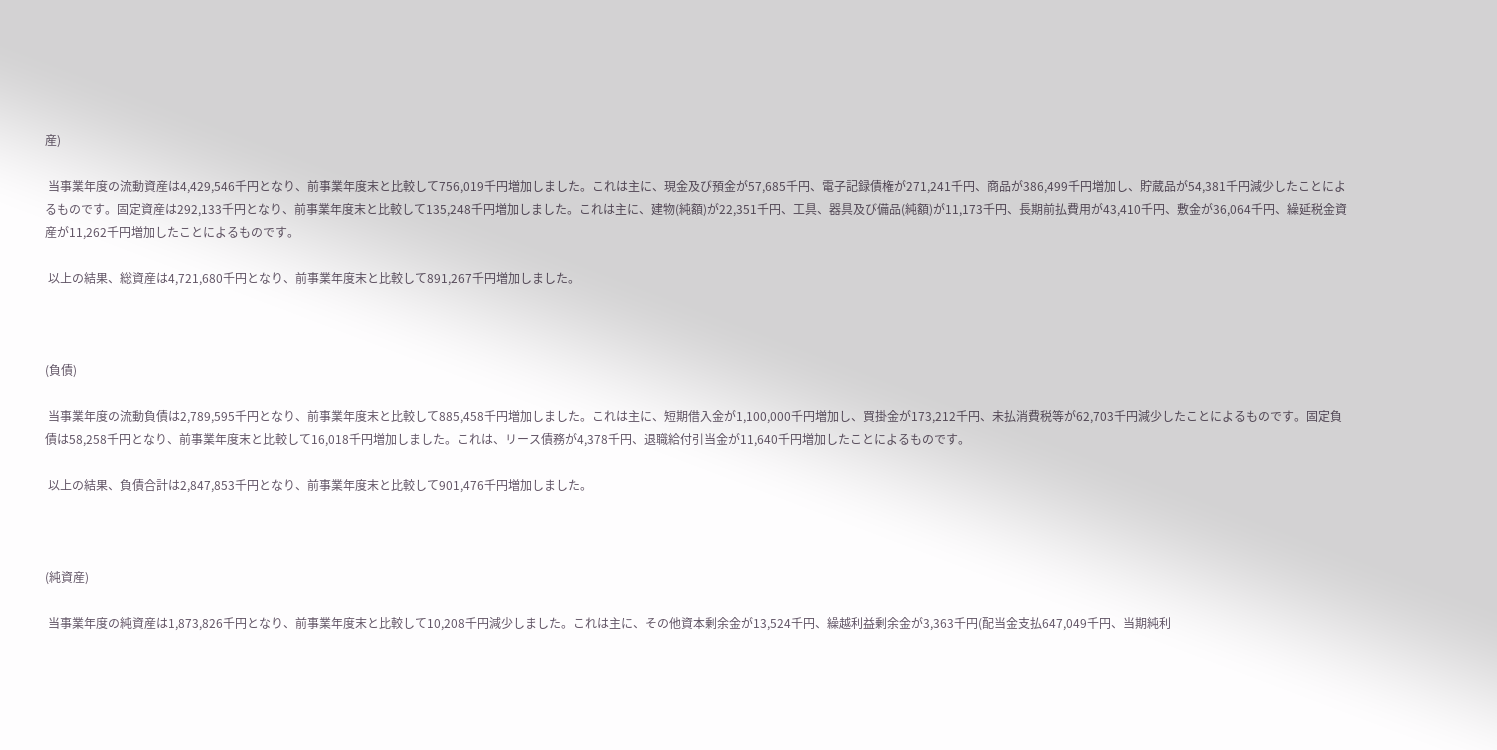産)

 当事業年度の流動資産は4,429,546千円となり、前事業年度末と比較して756,019千円増加しました。これは主に、現金及び預金が57,685千円、電子記録債権が271,241千円、商品が386,499千円増加し、貯蔵品が54,381千円減少したことによるものです。固定資産は292,133千円となり、前事業年度末と比較して135,248千円増加しました。これは主に、建物(純額)が22,351千円、工具、器具及び備品(純額)が11,173千円、長期前払費用が43,410千円、敷金が36,064千円、繰延税金資産が11,262千円増加したことによるものです。

 以上の結果、総資産は4,721,680千円となり、前事業年度末と比較して891,267千円増加しました。



(負債)

 当事業年度の流動負債は2,789,595千円となり、前事業年度末と比較して885,458千円増加しました。これは主に、短期借入金が1,100,000千円増加し、買掛金が173,212千円、未払消費税等が62,703千円減少したことによるものです。固定負債は58,258千円となり、前事業年度末と比較して16,018千円増加しました。これは、リース債務が4,378千円、退職給付引当金が11,640千円増加したことによるものです。

 以上の結果、負債合計は2,847,853千円となり、前事業年度末と比較して901,476千円増加しました。



(純資産)

 当事業年度の純資産は1,873,826千円となり、前事業年度末と比較して10,208千円減少しました。これは主に、その他資本剰余金が13,524千円、繰越利益剰余金が3,363千円(配当金支払647,049千円、当期純利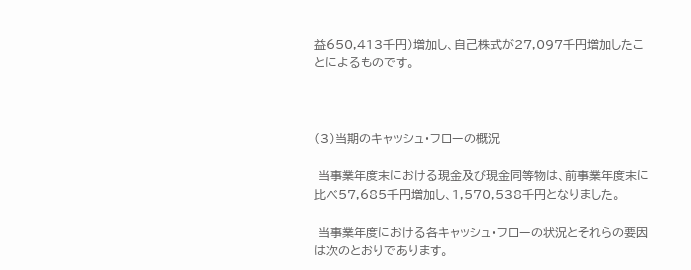益650,413千円)増加し、自己株式が27,097千円増加したことによるものです。



(3)当期のキャッシュ・フローの概況

 当事業年度末における現金及び現金同等物は、前事業年度末に比べ57,685千円増加し、1,570,538千円となりました。

 当事業年度における各キャッシュ・フローの状況とそれらの要因は次のとおりであります。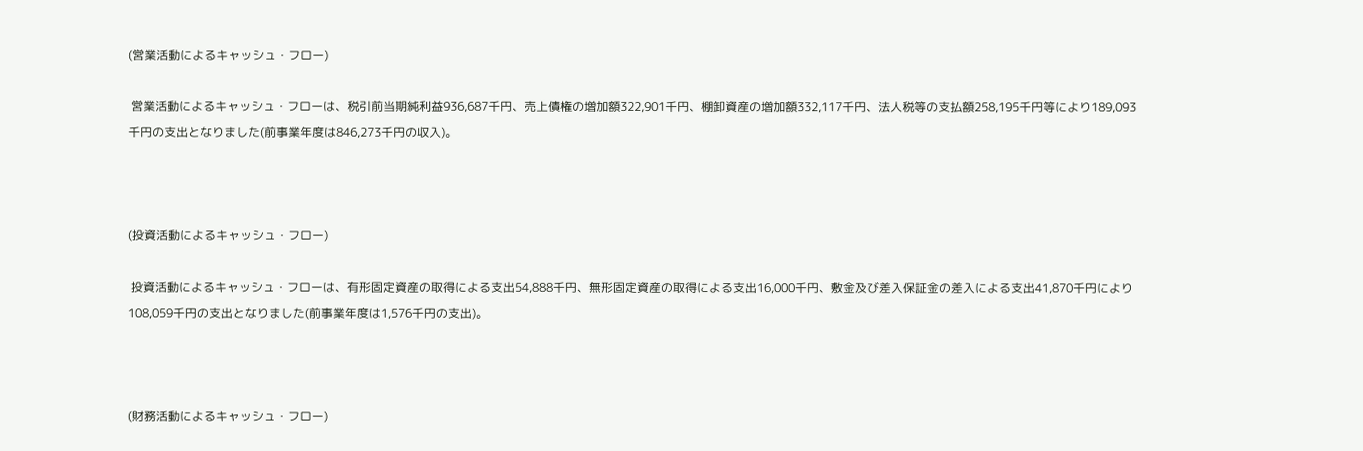(営業活動によるキャッシュ・フロー)

 営業活動によるキャッシュ・フローは、税引前当期純利益936,687千円、売上債権の増加額322,901千円、棚卸資産の増加額332,117千円、法人税等の支払額258,195千円等により189,093千円の支出となりました(前事業年度は846,273千円の収入)。



(投資活動によるキャッシュ・フロー)

 投資活動によるキャッシュ・フローは、有形固定資産の取得による支出54,888千円、無形固定資産の取得による支出16,000千円、敷金及び差入保証金の差入による支出41,870千円により108,059千円の支出となりました(前事業年度は1,576千円の支出)。



(財務活動によるキャッシュ・フロー)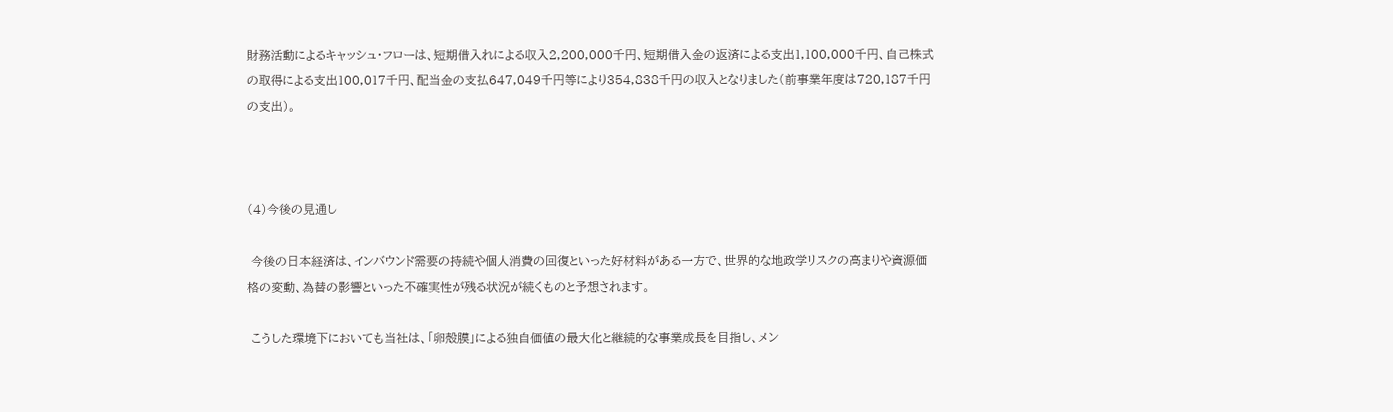財務活動によるキャッシュ・フローは、短期借入れによる収入2,200,000千円、短期借入金の返済による支出1,100,000千円、自己株式の取得による支出100,017千円、配当金の支払647,049千円等により354,838千円の収入となりました(前事業年度は720,187千円の支出)。



(4)今後の見通し

 今後の日本経済は、インバウンド需要の持続や個人消費の回復といった好材料がある一方で、世界的な地政学リスクの高まりや資源価格の変動、為替の影響といった不確実性が残る状況が続くものと予想されます。

 こうした環境下においても当社は、「卵殻膜」による独自価値の最大化と継続的な事業成長を目指し、メン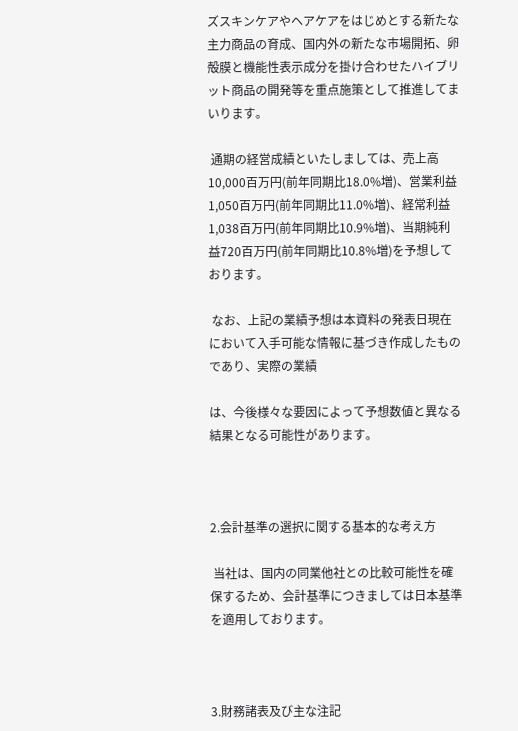ズスキンケアやヘアケアをはじめとする新たな主力商品の育成、国内外の新たな市場開拓、卵殻膜と機能性表示成分を掛け合わせたハイブリット商品の開発等を重点施策として推進してまいります。

 通期の経営成績といたしましては、売上高10,000百万円(前年同期比18.0%増)、営業利益1,050百万円(前年同期比11.0%増)、経常利益1,038百万円(前年同期比10.9%増)、当期純利益720百万円(前年同期比10.8%増)を予想しております。

 なお、上記の業績予想は本資料の発表日現在において入手可能な情報に基づき作成したものであり、実際の業績

は、今後様々な要因によって予想数値と異なる結果となる可能性があります。



2.会計基準の選択に関する基本的な考え方

 当社は、国内の同業他社との比較可能性を確保するため、会計基準につきましては日本基準を適用しております。



3.財務諸表及び主な注記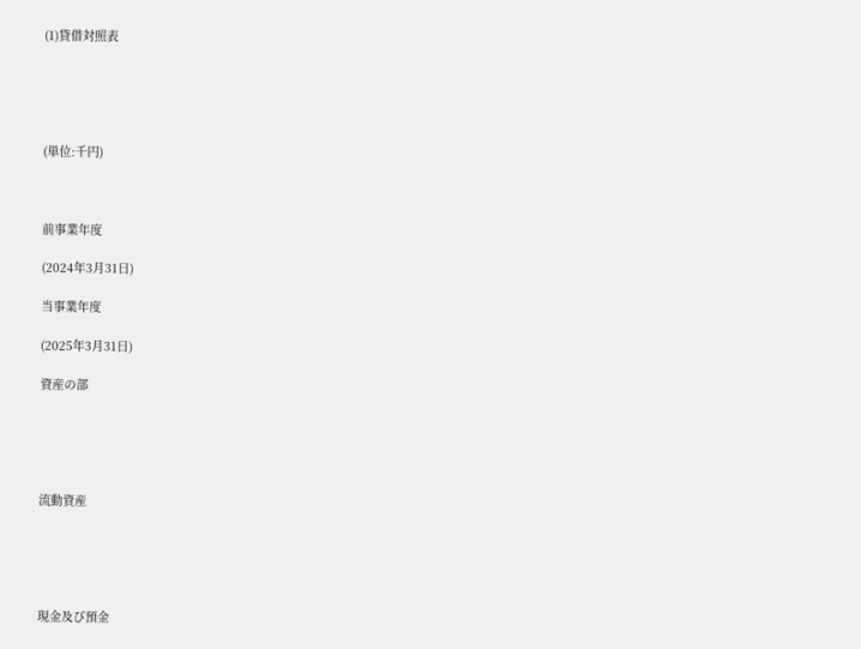(1)貸借対照表





(単位:千円)



前事業年度

(2024年3月31日)

当事業年度

(2025年3月31日)

資産の部





流動資産





現金及び預金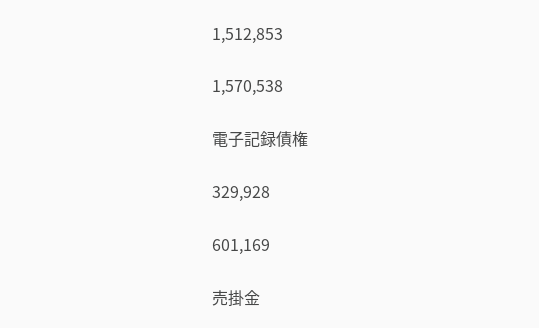1,512,853

1,570,538

電子記録債権

329,928

601,169

売掛金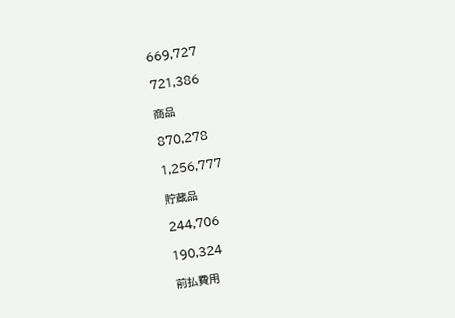669,727

721,386

商品

870,278

1,256,777

貯蔵品

244,706

190,324

前払費用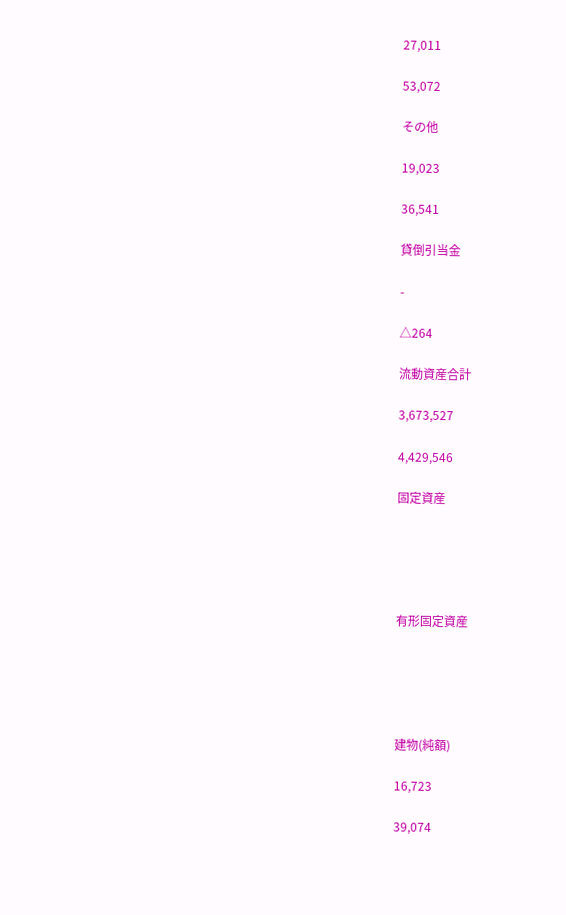27,011

53,072

その他

19,023

36,541

貸倒引当金

-

△264

流動資産合計

3,673,527

4,429,546

固定資産





有形固定資産





建物(純額)

16,723

39,074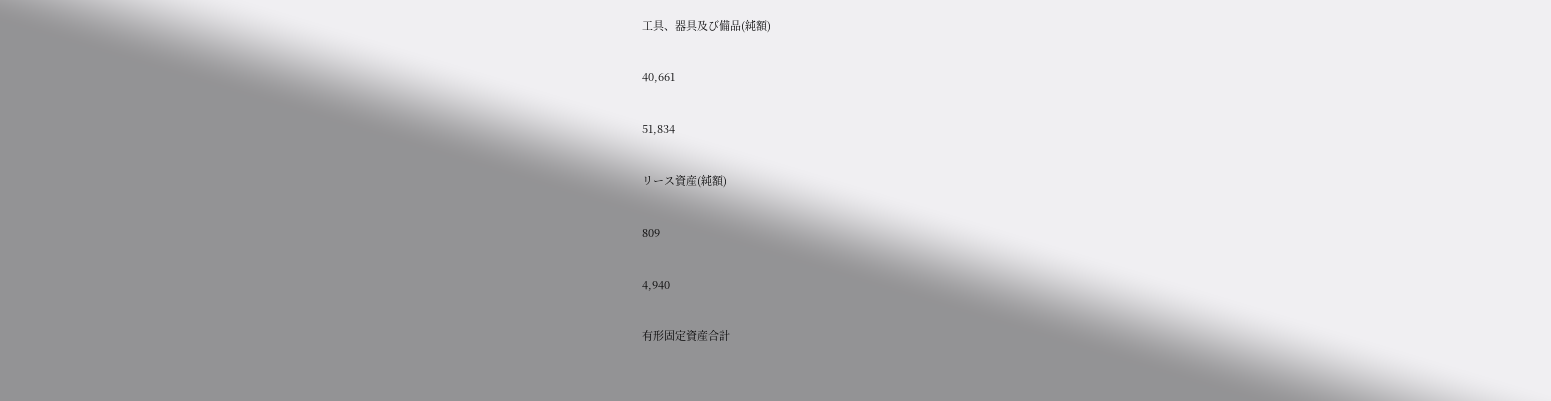工具、器具及び備品(純額)

40,661

51,834

リース資産(純額)

809

4,940

有形固定資産合計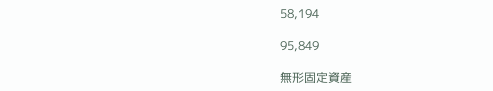58,194

95,849

無形固定資産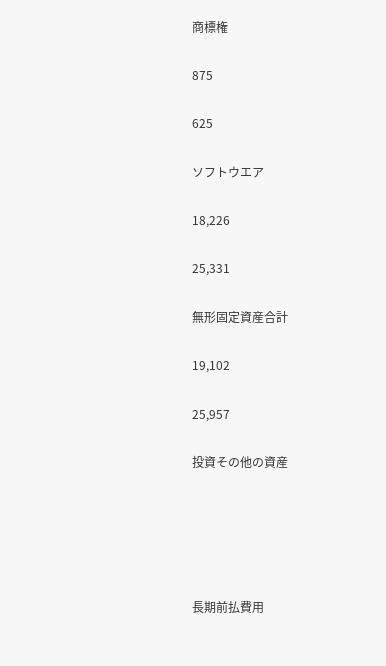商標権

875

625

ソフトウエア

18,226

25,331

無形固定資産合計

19,102

25,957

投資その他の資産





長期前払費用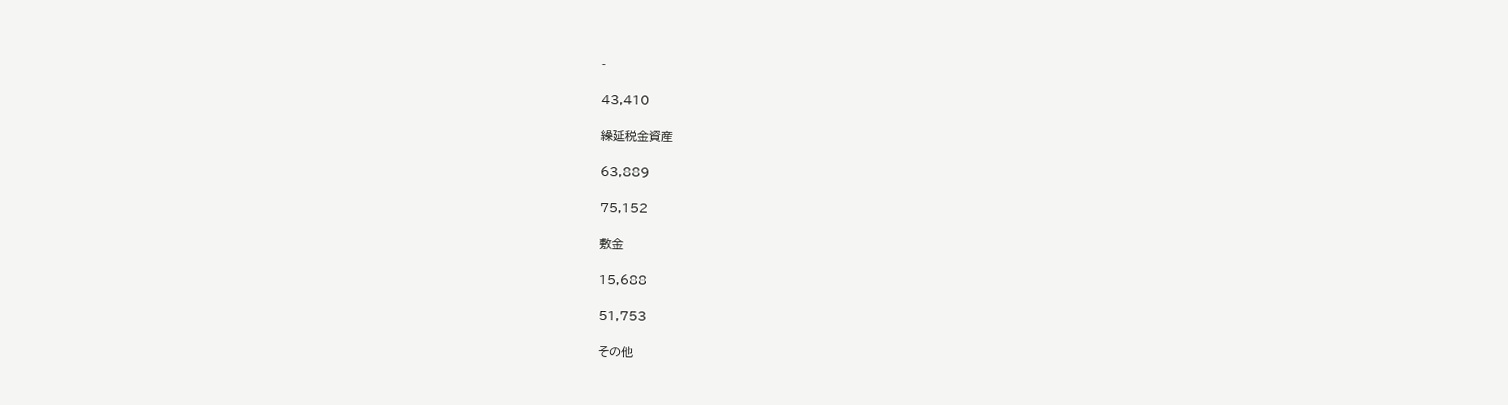-

43,410

繰延税金資産

63,889

75,152

敷金

15,688

51,753

その他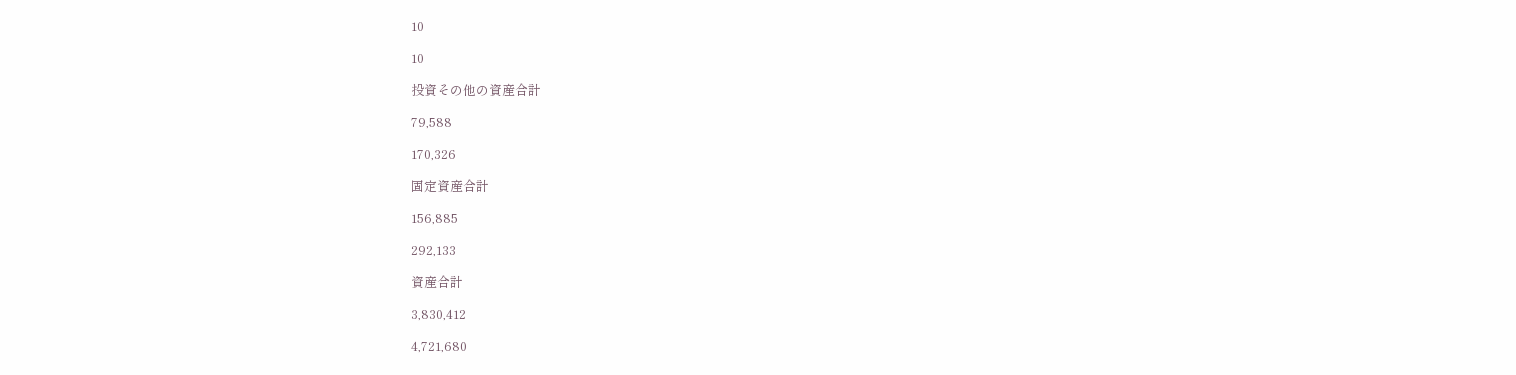10

10

投資その他の資産合計

79,588

170,326

固定資産合計

156,885

292,133

資産合計

3,830,412

4,721,680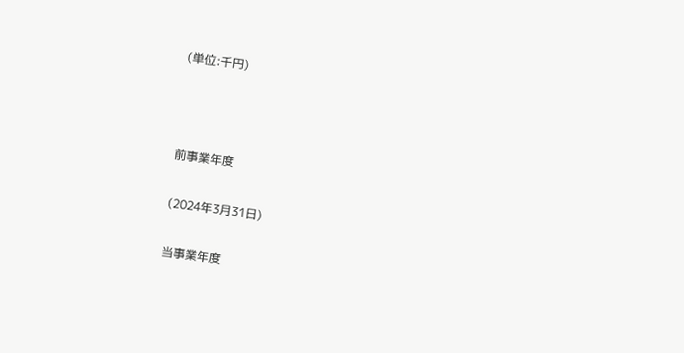(単位:千円)



前事業年度

(2024年3月31日)

当事業年度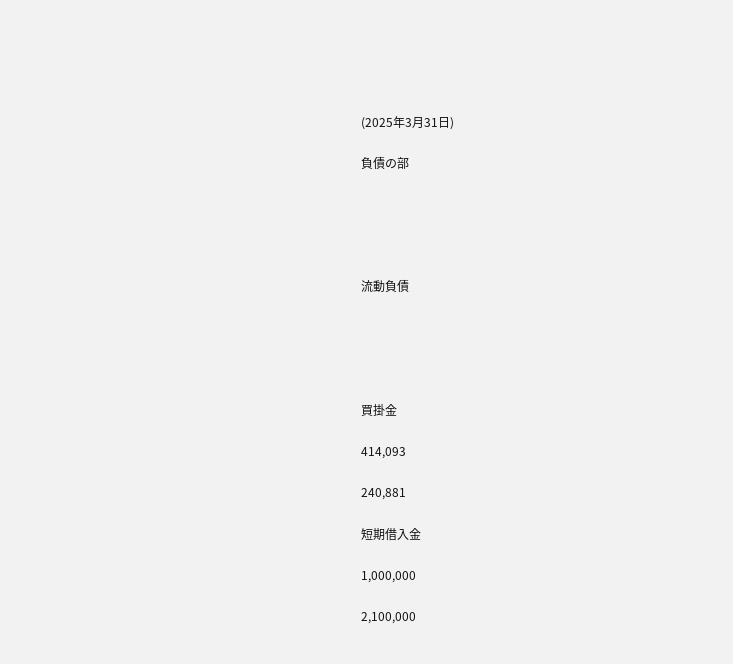(2025年3月31日)

負債の部





流動負債





買掛金

414,093

240,881

短期借入金

1,000,000

2,100,000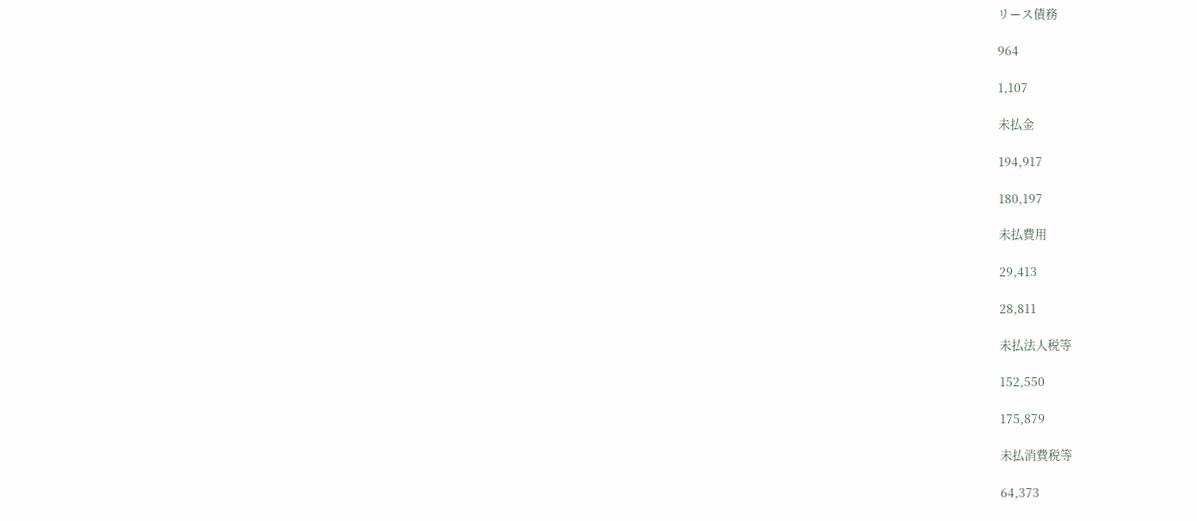リース債務

964

1,107

未払金

194,917

180,197

未払費用

29,413

28,811

未払法人税等

152,550

175,879

未払消費税等

64,373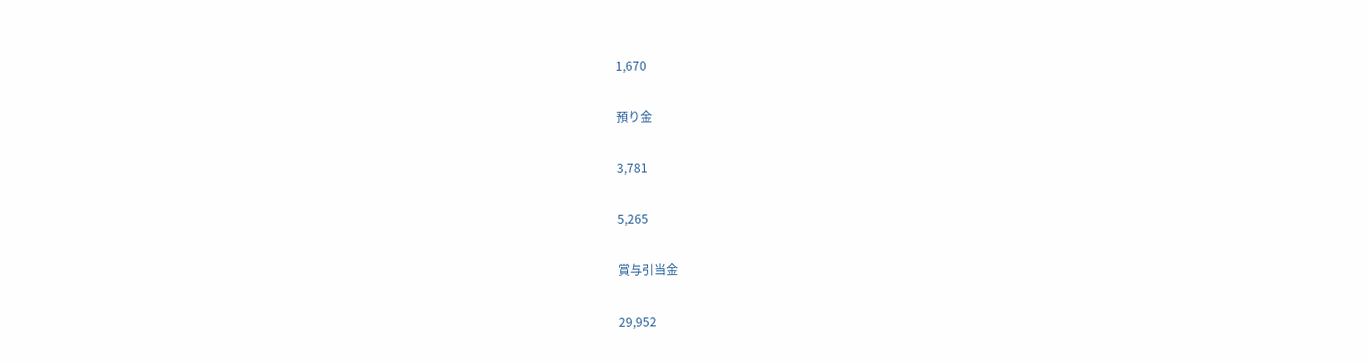1,670

預り金

3,781

5,265

賞与引当金

29,952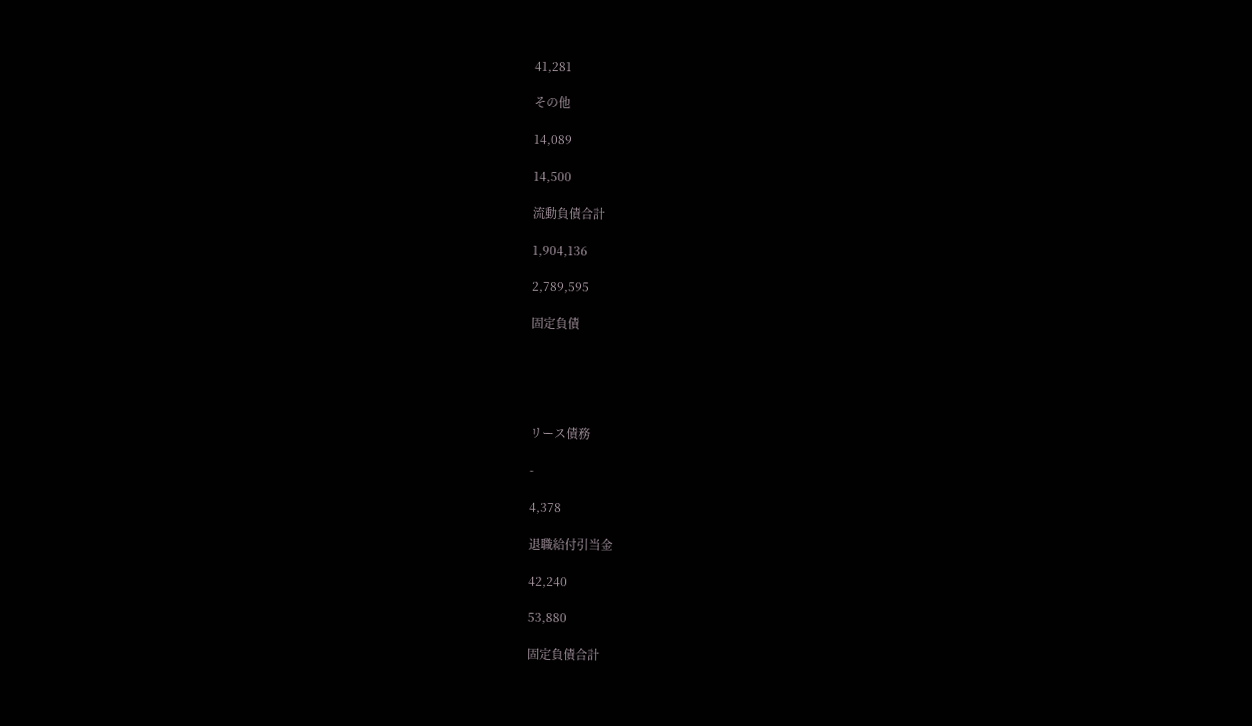41,281

その他

14,089

14,500

流動負債合計

1,904,136

2,789,595

固定負債





リース債務

-

4,378

退職給付引当金

42,240

53,880

固定負債合計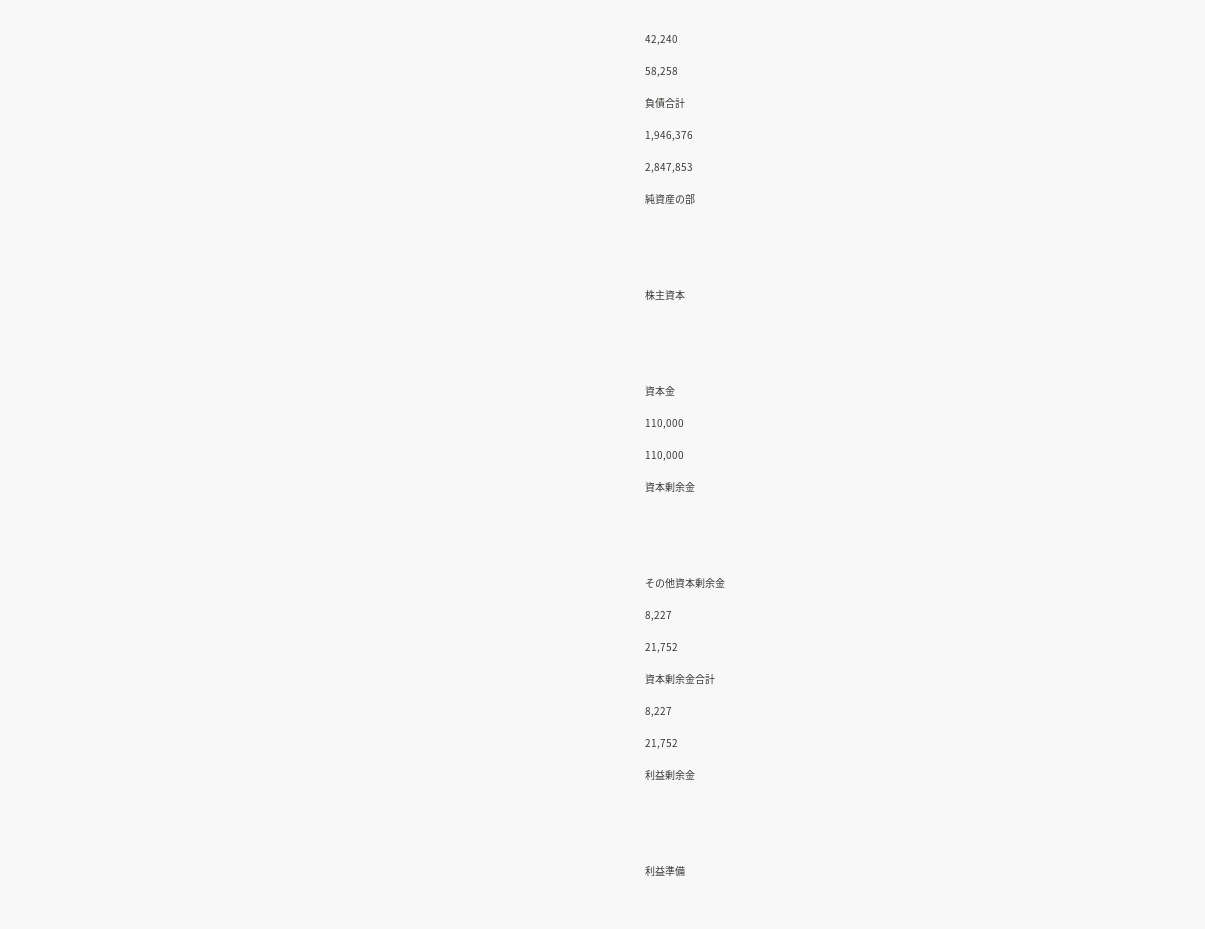42,240

58,258

負債合計

1,946,376

2,847,853

純資産の部





株主資本





資本金

110,000

110,000

資本剰余金





その他資本剰余金

8,227

21,752

資本剰余金合計

8,227

21,752

利益剰余金





利益準備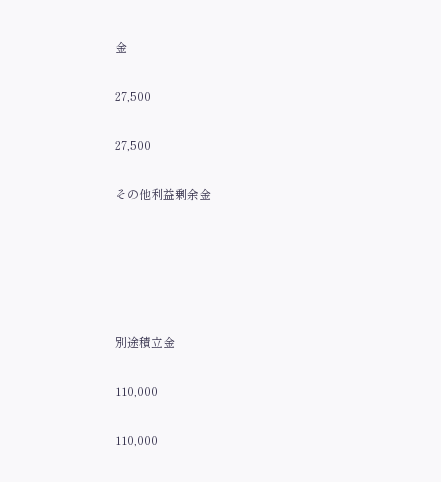金

27,500

27,500

その他利益剰余金





別途積立金

110,000

110,000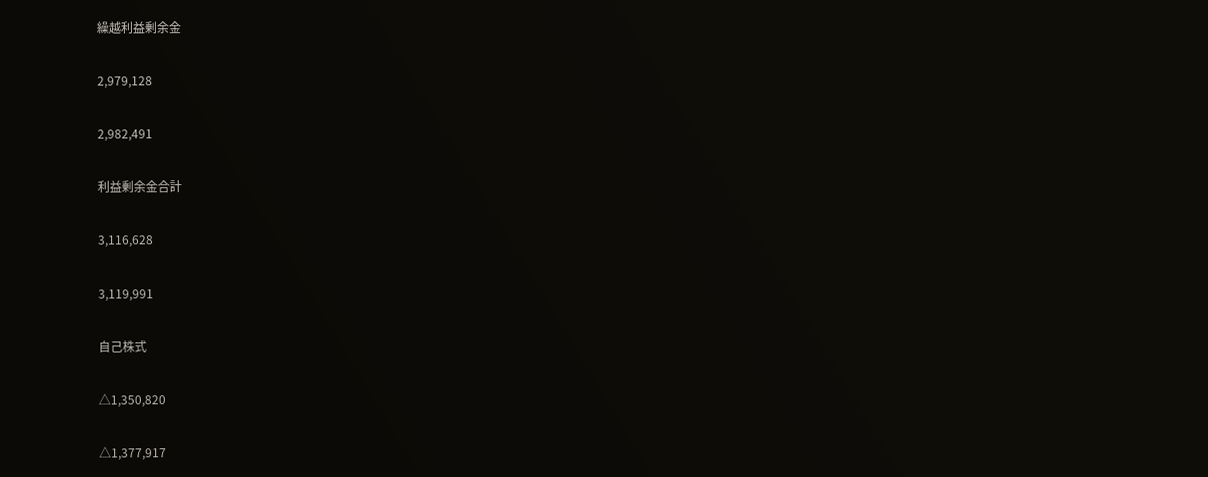繰越利益剰余金

2,979,128

2,982,491

利益剰余金合計

3,116,628

3,119,991

自己株式

△1,350,820

△1,377,917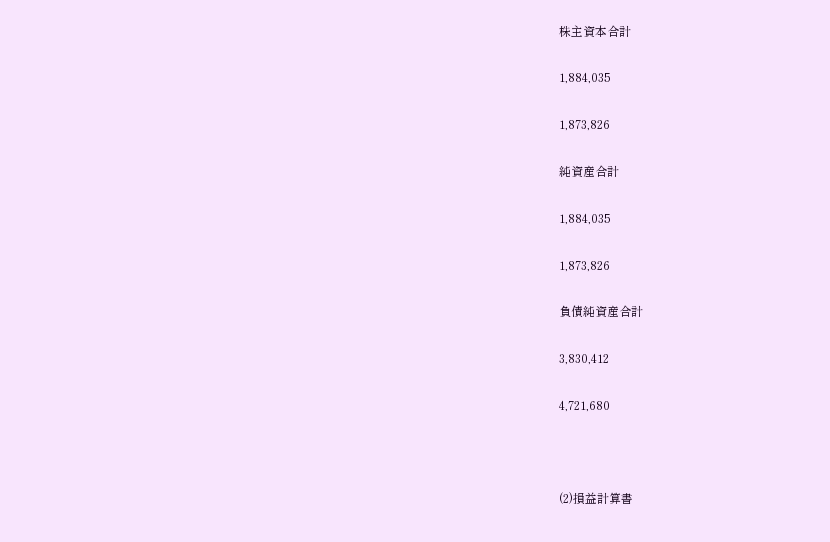株主資本合計

1,884,035

1,873,826

純資産合計

1,884,035

1,873,826

負債純資産合計

3,830,412

4,721,680



(2)損益計算書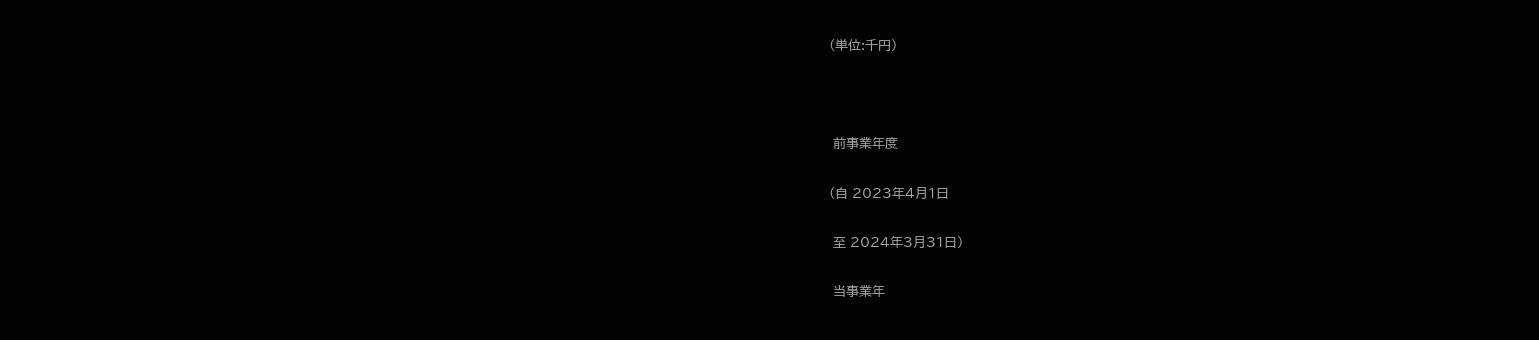(単位:千円)



 前事業年度

(自 2023年4月1日

 至 2024年3月31日)

 当事業年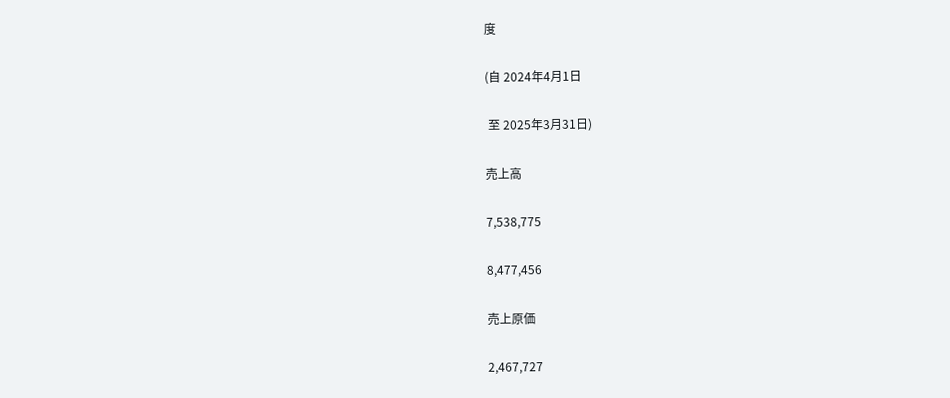度

(自 2024年4月1日

 至 2025年3月31日)

売上高

7,538,775

8,477,456

売上原価

2,467,727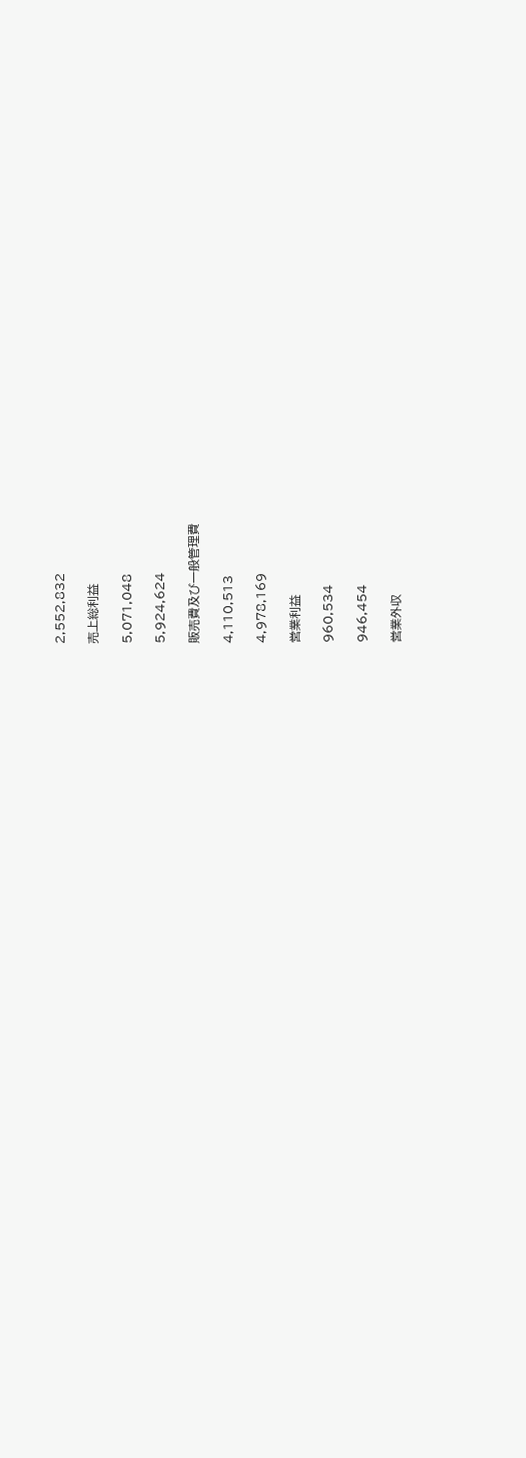2,552,832

売上総利益

5,071,048

5,924,624

販売費及び一般管理費

4,110,513

4,978,169

営業利益

960,534

946,454

営業外収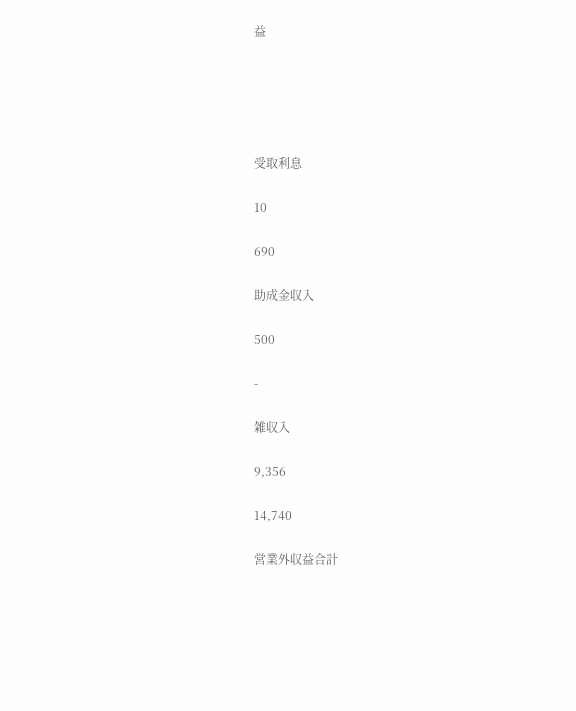益





受取利息

10

690

助成金収入

500

-

雑収入

9,356

14,740

営業外収益合計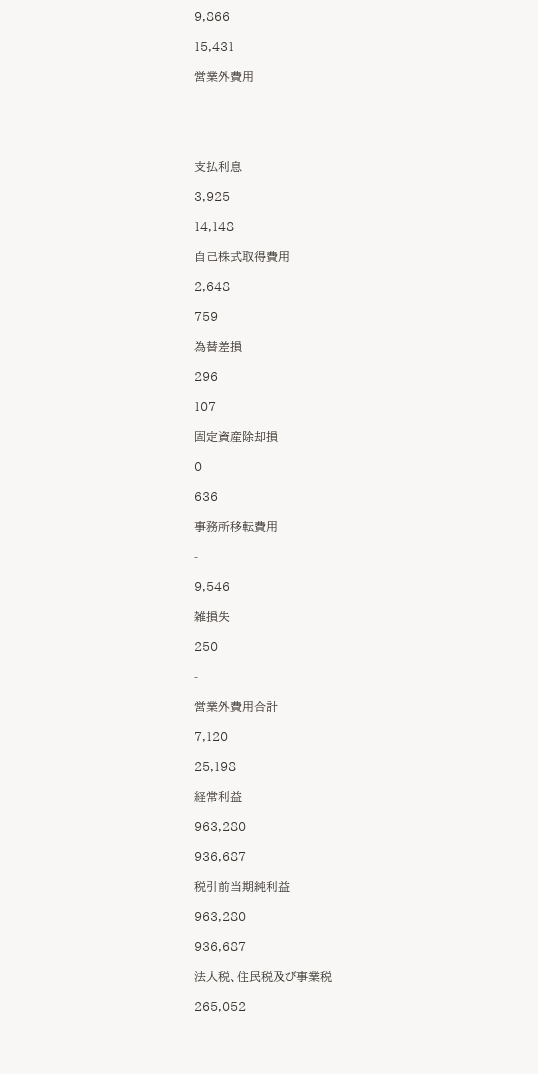9,866

15,431

営業外費用





支払利息

3,925

14,148

自己株式取得費用

2,648

759

為替差損

296

107

固定資産除却損

0

636

事務所移転費用

-

9,546

雑損失

250

-

営業外費用合計

7,120

25,198

経常利益

963,280

936,687

税引前当期純利益

963,280

936,687

法人税、住民税及び事業税

265,052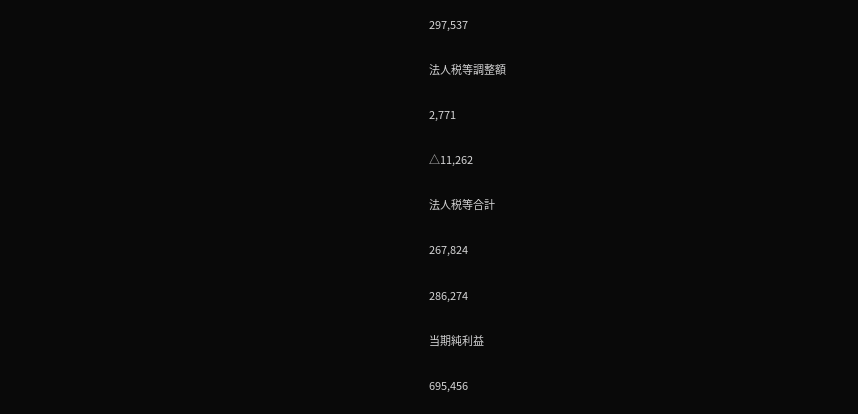297,537

法人税等調整額

2,771

△11,262

法人税等合計

267,824

286,274

当期純利益

695,456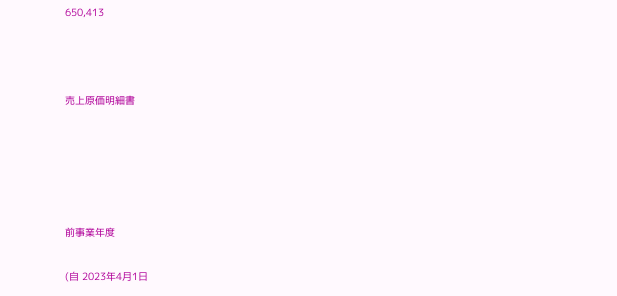650,413



売上原価明細書





前事業年度

(自 2023年4月1日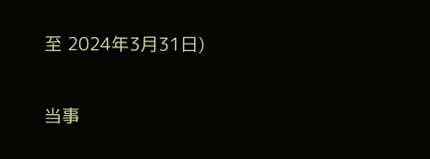至 2024年3月31日)

当事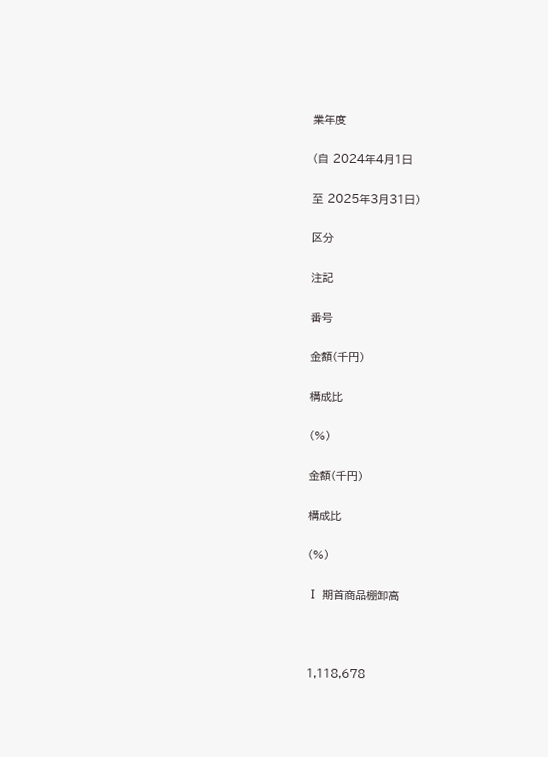業年度

(自 2024年4月1日

至 2025年3月31日)

区分

注記

番号

金額(千円)

構成比

(%)

金額(千円)

構成比

(%)

Ⅰ 期首商品棚卸高



1,118,678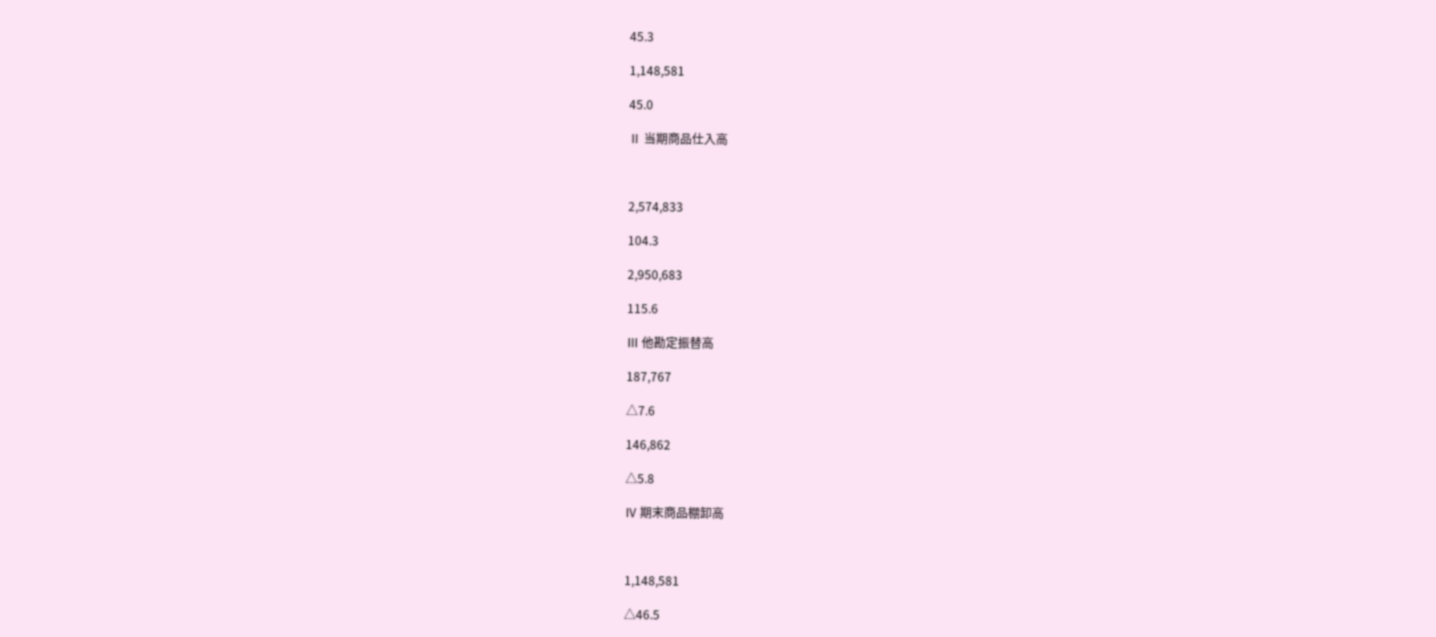45.3

1,148,581

45.0

Ⅱ 当期商品仕入高



2,574,833

104.3

2,950,683

115.6

Ⅲ 他勘定振替高

187,767

△7.6

146,862

△5.8

Ⅳ 期末商品棚卸高



1,148,581

△46.5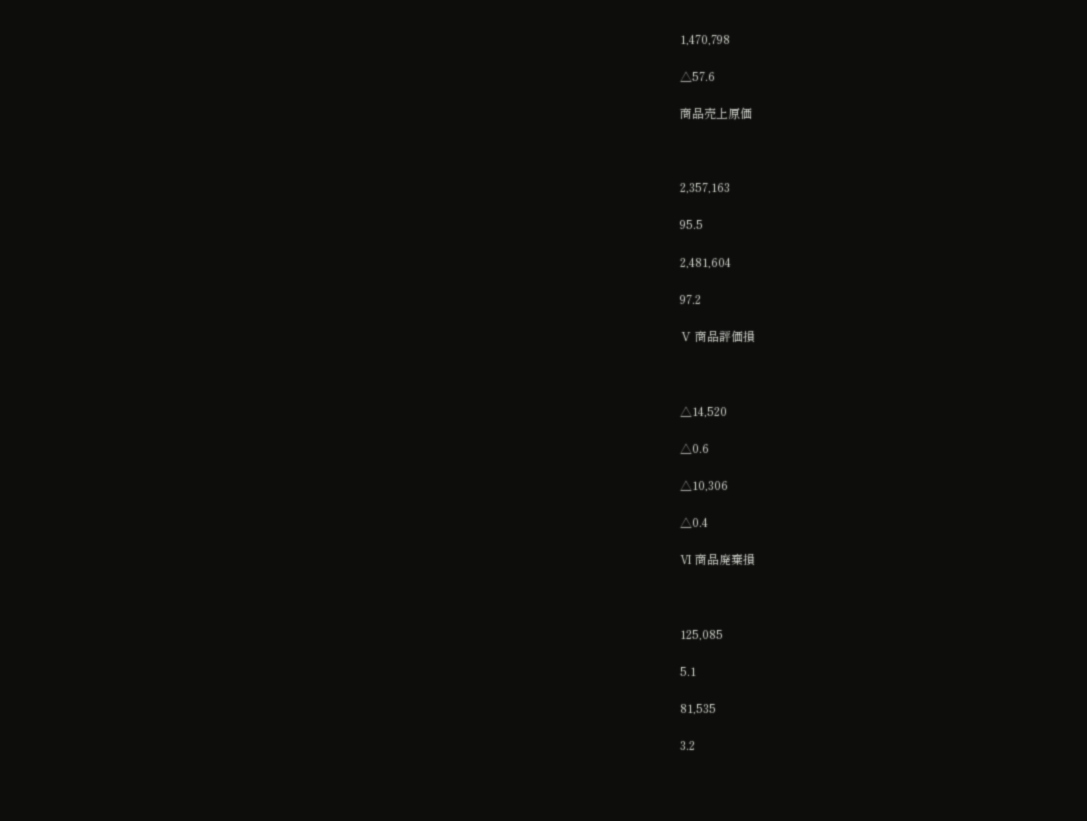1,470,798

△57.6

商品売上原価



2,357,163

95.5

2,481,604

97.2

Ⅴ 商品評価損



△14,520

△0.6

△10,306

△0.4

Ⅵ 商品廃棄損



125,085

5.1

81,535

3.2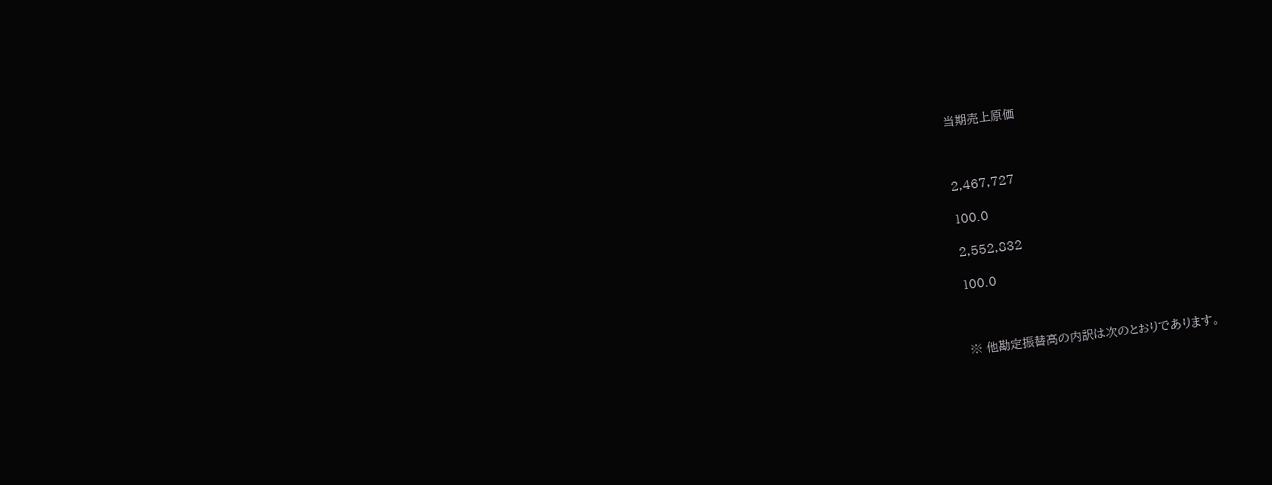当期売上原価



2,467,727

100.0

2,552,832

100.0



※ 他勘定振替高の内訳は次のとおりであります。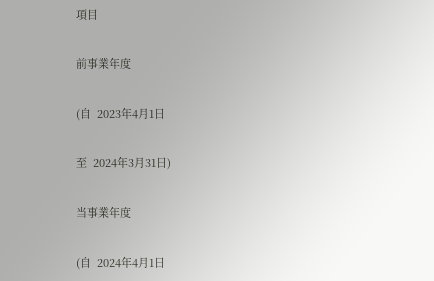項目

前事業年度

(自  2023年4月1日

至  2024年3月31日)

当事業年度

(自  2024年4月1日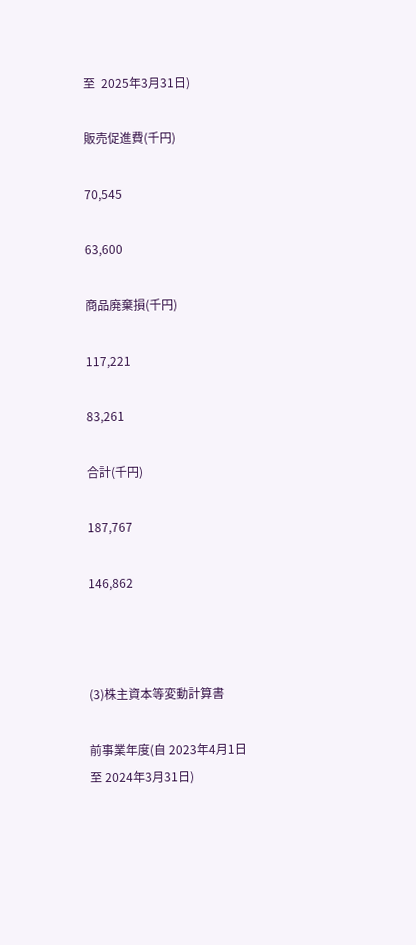至  2025年3月31日)

販売促進費(千円)

70,545

63,600

商品廃棄損(千円)

117,221

83,261

合計(千円)

187,767

146,862



(3)株主資本等変動計算書

前事業年度(自 2023年4月1日 至 2024年3月31日)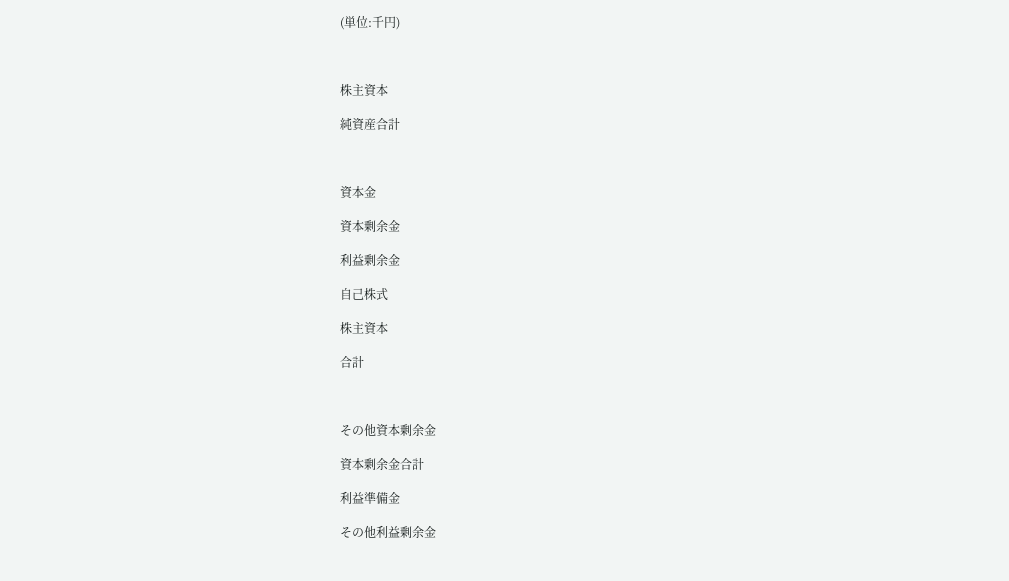(単位:千円)



株主資本

純資産合計



資本金

資本剰余金

利益剰余金

自己株式

株主資本

合計



その他資本剰余金

資本剰余金合計

利益準備金

その他利益剰余金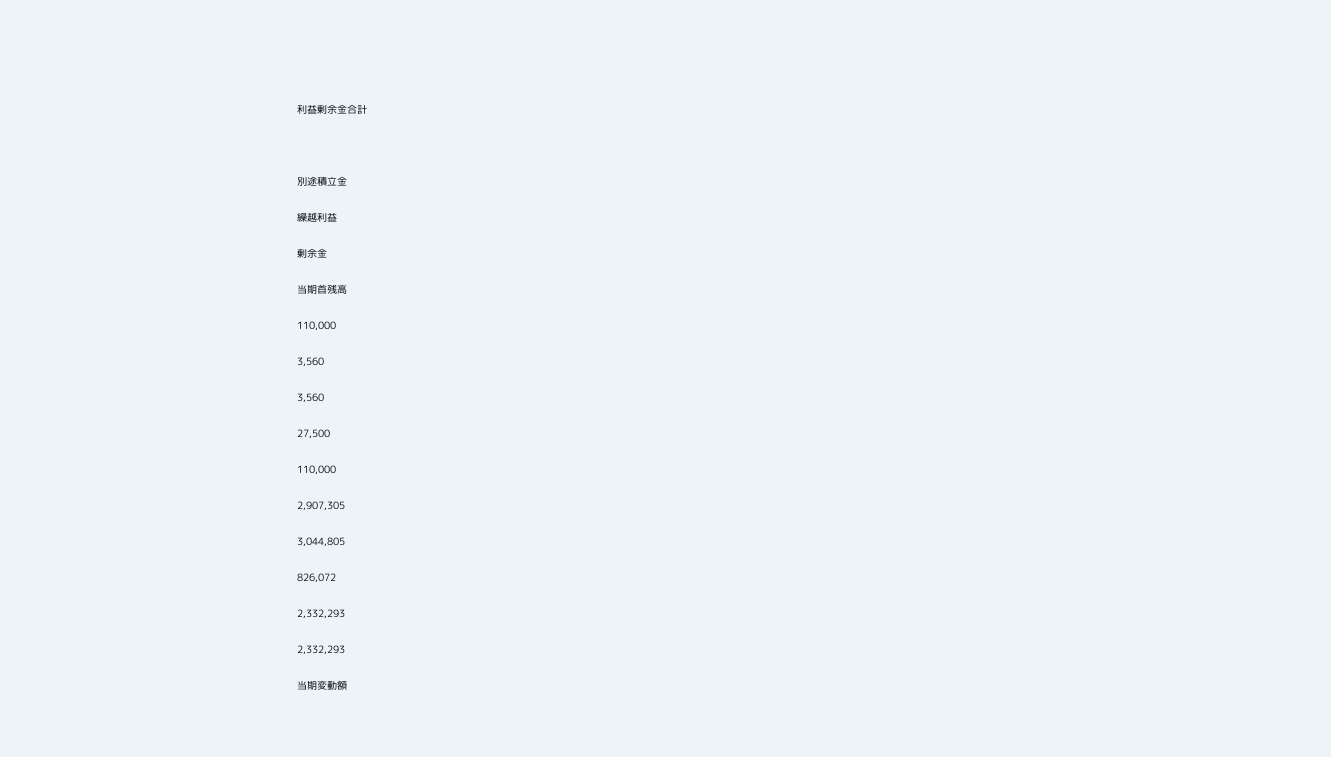利益剰余金合計



別途積立金

繰越利益

剰余金

当期首残高

110,000

3,560

3,560

27,500

110,000

2,907,305

3,044,805

826,072

2,332,293

2,332,293

当期変動額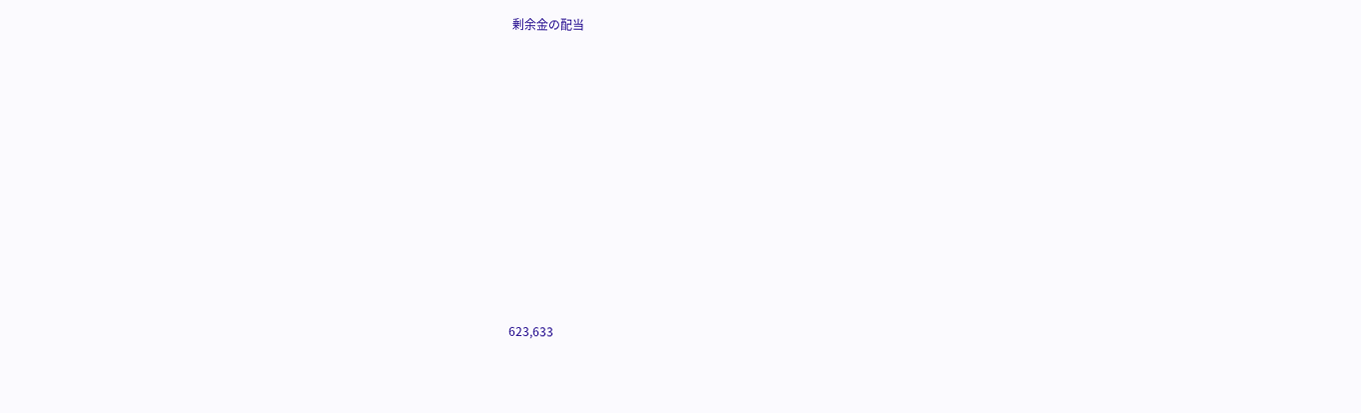剰余金の配当











623,633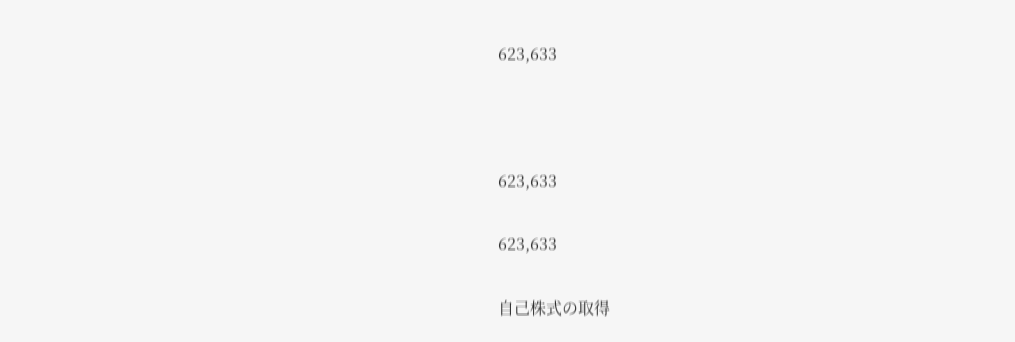623,633



623,633

623,633

自己株式の取得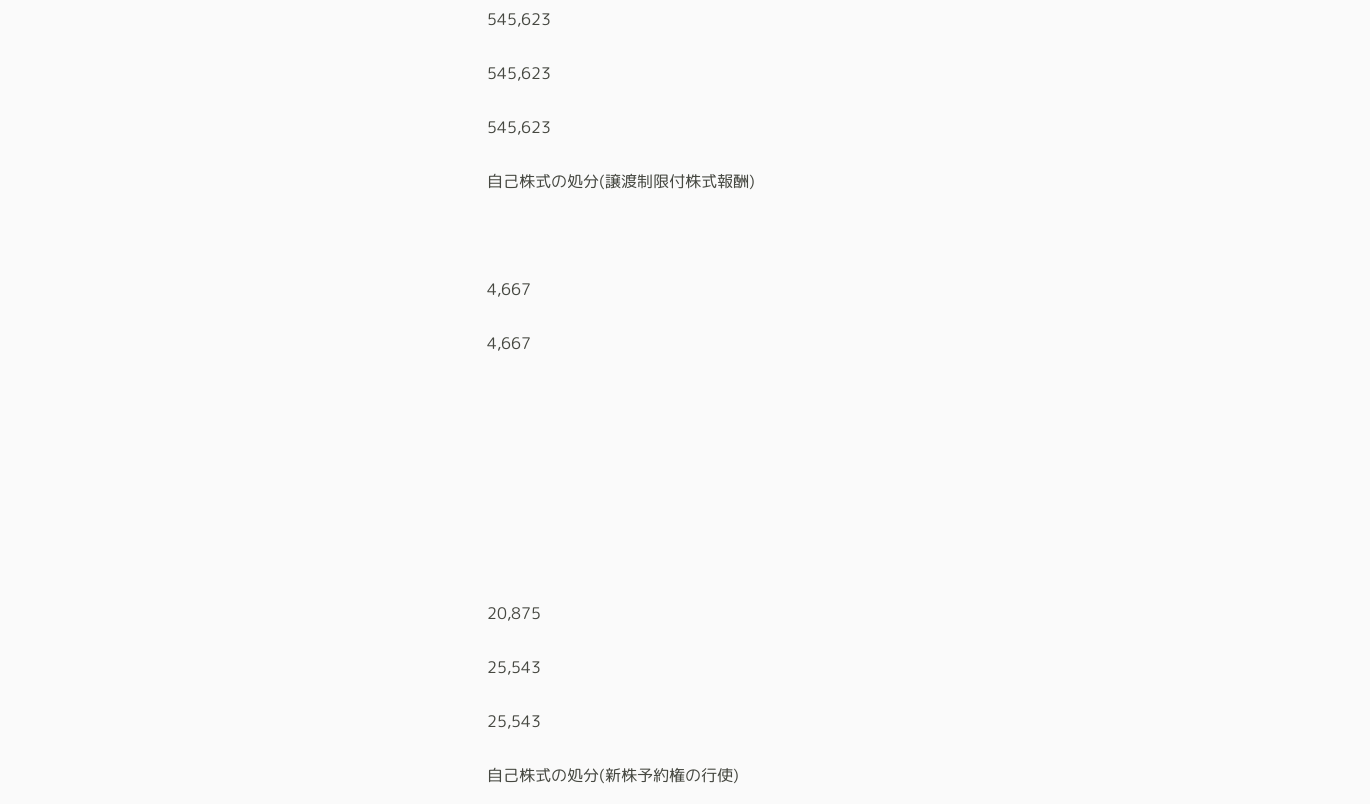545,623

545,623

545,623

自己株式の処分(譲渡制限付株式報酬)



4,667

4,667









20,875

25,543

25,543

自己株式の処分(新株予約権の行使)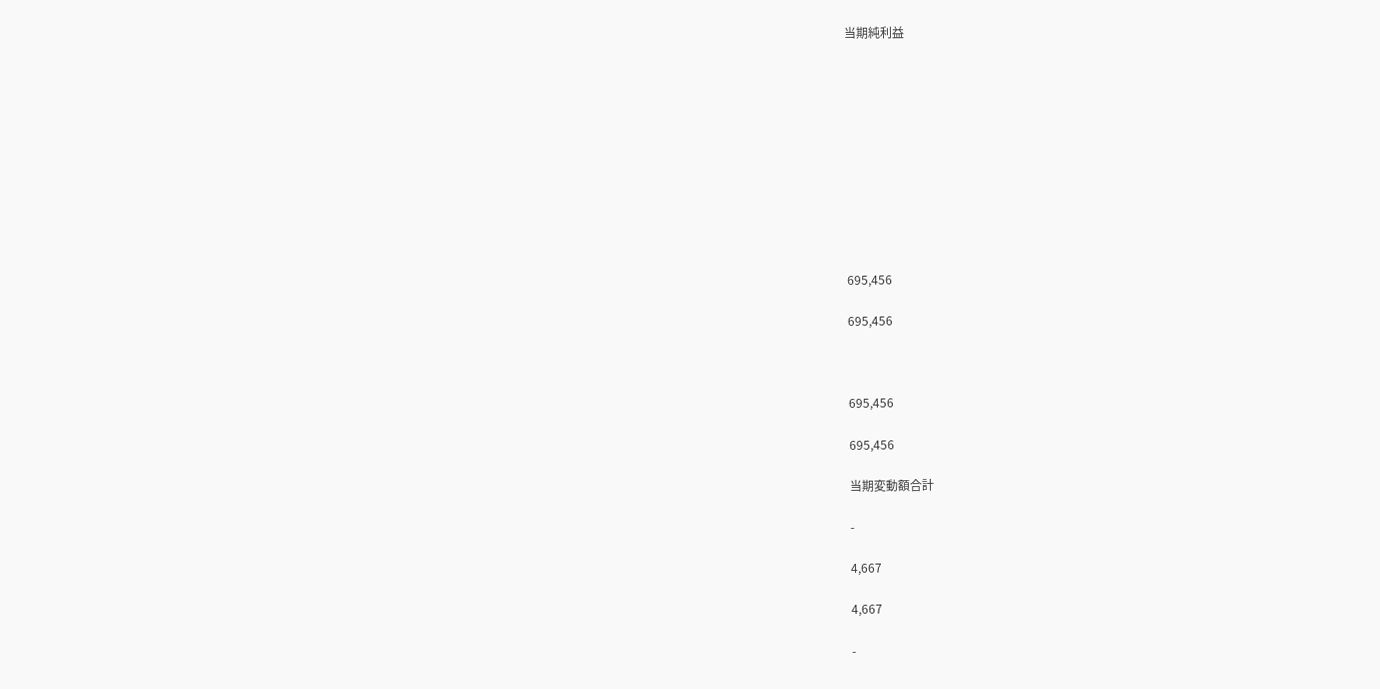当期純利益











695,456

695,456



695,456

695,456

当期変動額合計

-

4,667

4,667

-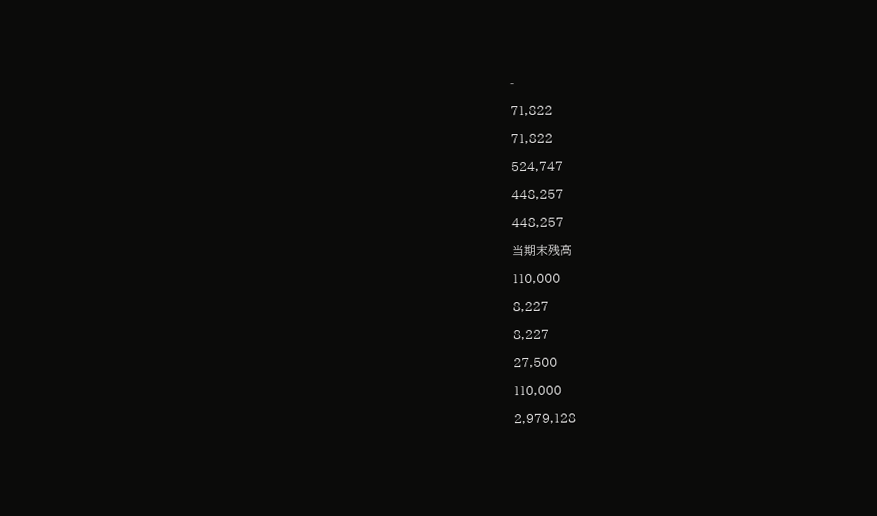-

71,822

71,822

524,747

448,257

448,257

当期末残高

110,000

8,227

8,227

27,500

110,000

2,979,128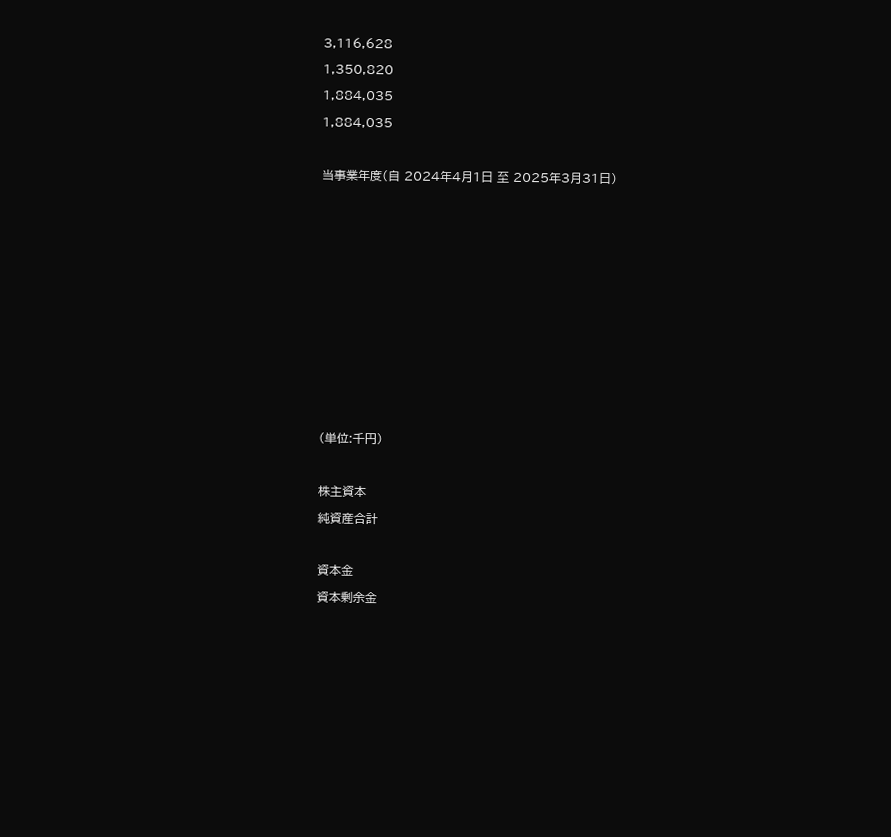3,116,628

1,350,820

1,884,035

1,884,035



当事業年度(自 2024年4月1日 至 2025年3月31日)



















(単位:千円)



株主資本

純資産合計



資本金

資本剰余金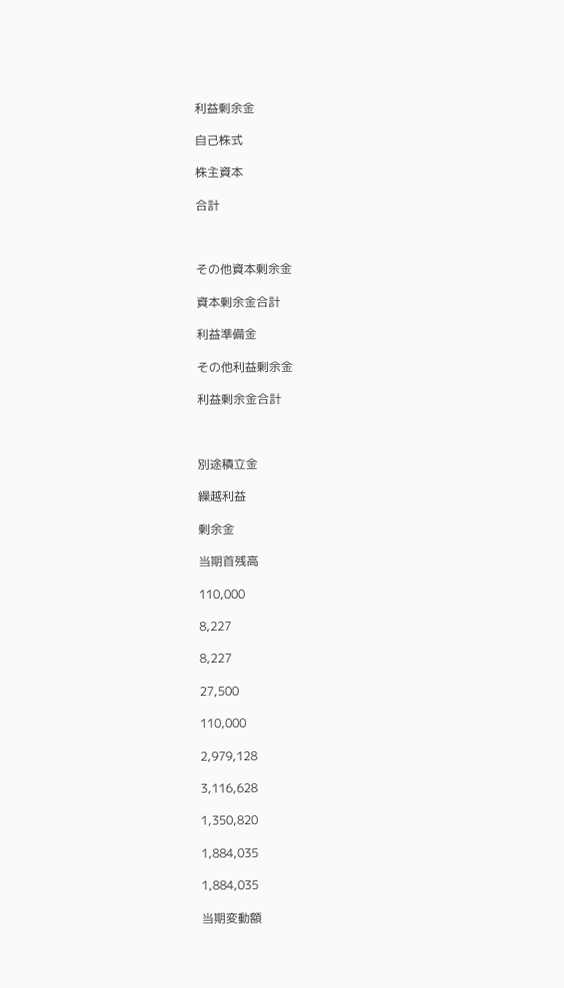利益剰余金

自己株式

株主資本

合計



その他資本剰余金

資本剰余金合計

利益準備金

その他利益剰余金

利益剰余金合計



別途積立金

繰越利益

剰余金

当期首残高

110,000

8,227

8,227

27,500

110,000

2,979,128

3,116,628

1,350,820

1,884,035

1,884,035

当期変動額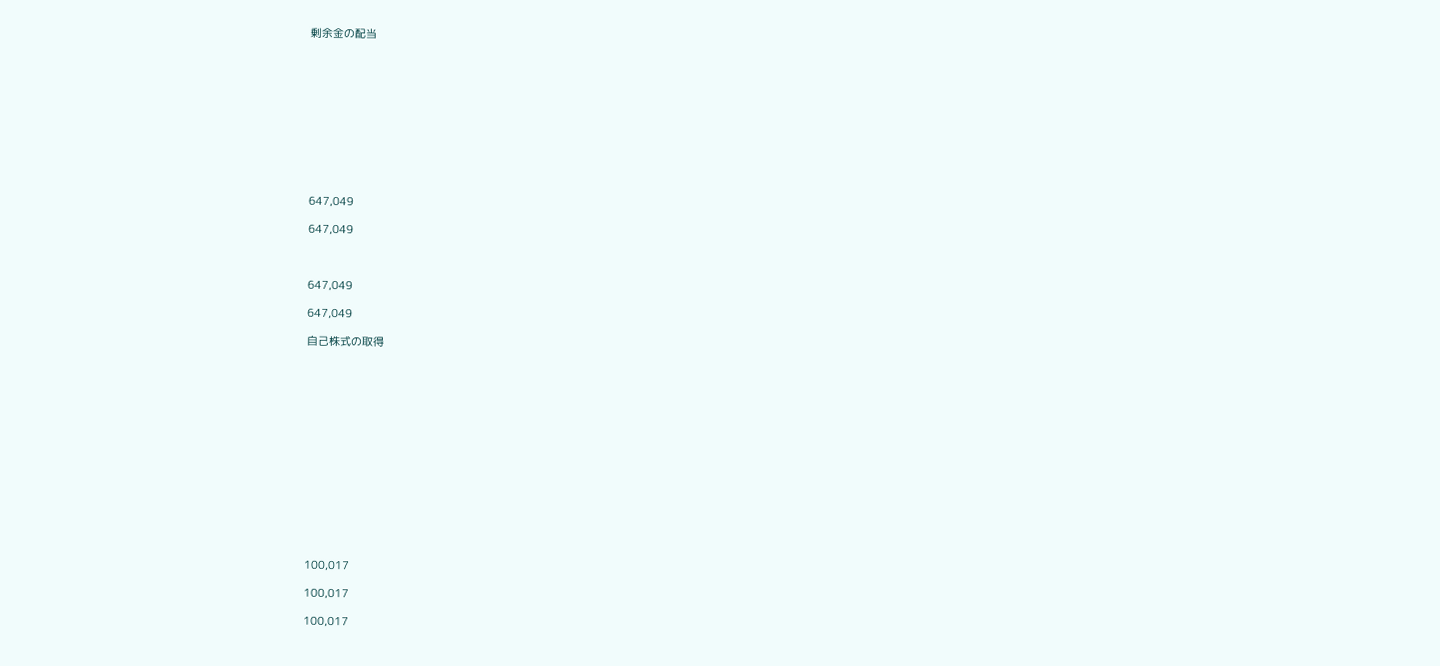剰余金の配当











647,049

647,049



647,049

647,049

自己株式の取得















100,017

100,017

100,017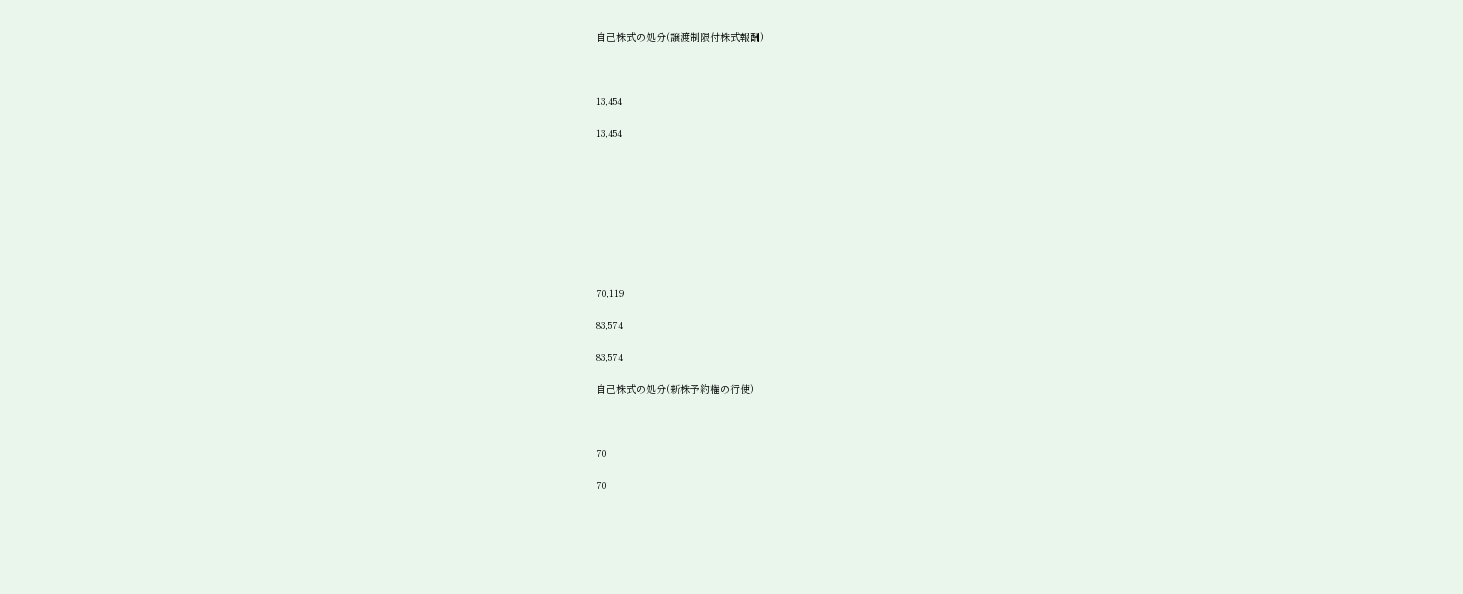自己株式の処分(譲渡制限付株式報酬)



13,454

13,454









70,119

83,574

83,574

自己株式の処分(新株予約権の行使)



70

70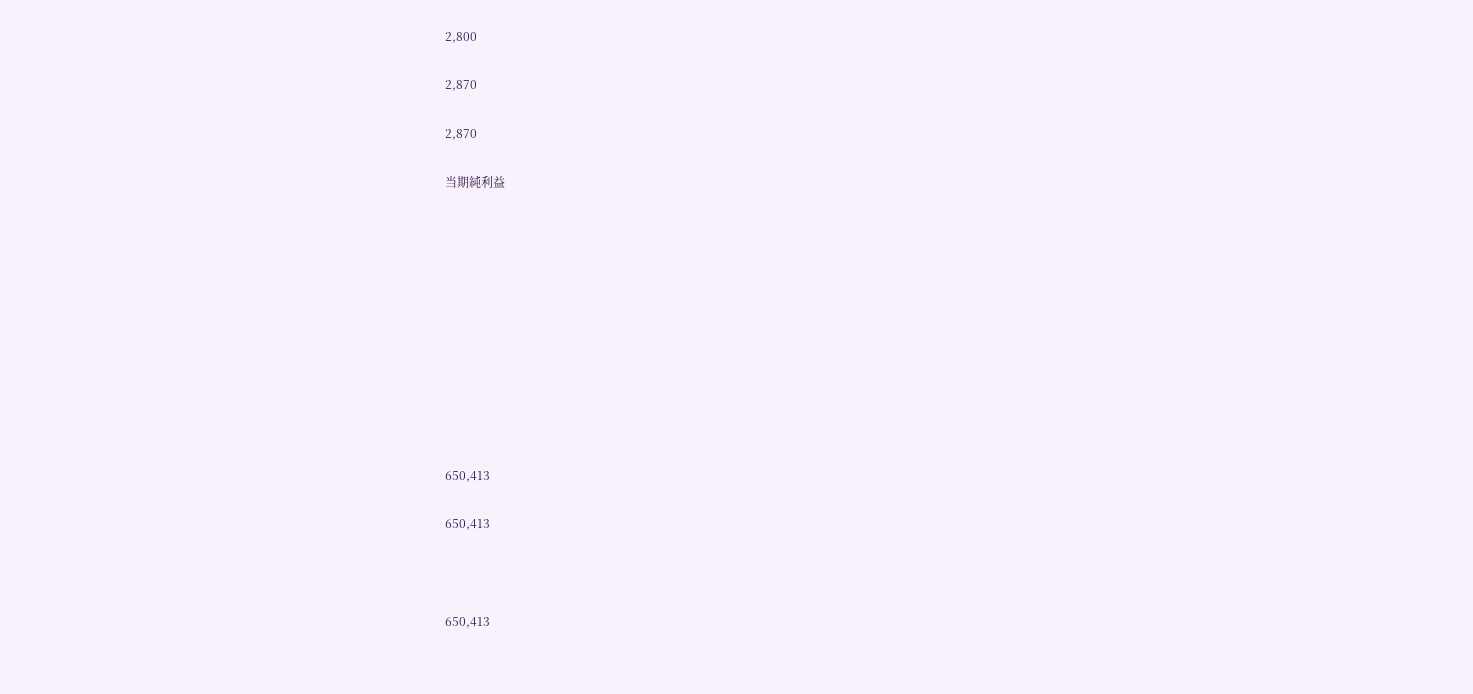2,800

2,870

2,870

当期純利益











650,413

650,413



650,413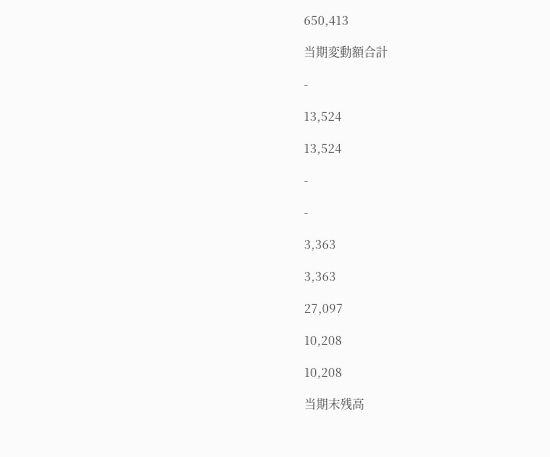650,413

当期変動額合計

-

13,524

13,524

-

-

3,363

3,363

27,097

10,208

10,208

当期末残高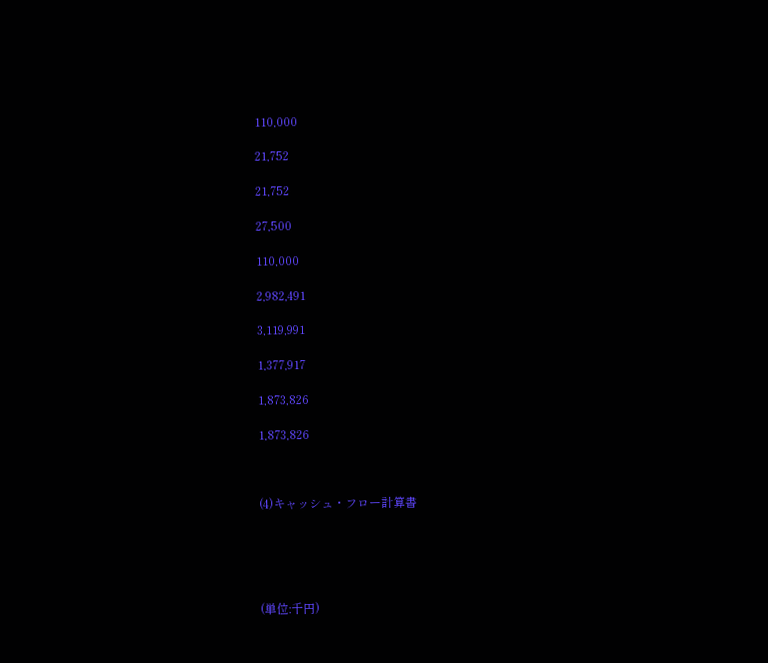110,000

21,752

21,752

27,500

110,000

2,982,491

3,119,991

1,377,917

1,873,826

1,873,826



(4)キャッシュ・フロー計算書





(単位:千円)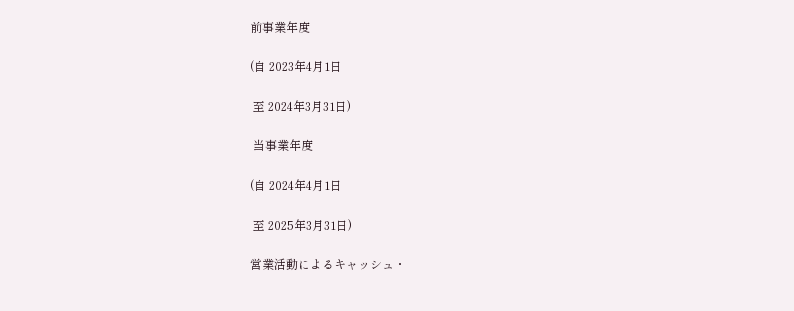前事業年度

(自 2023年4月1日

 至 2024年3月31日)

 当事業年度

(自 2024年4月1日

 至 2025年3月31日)

営業活動によるキャッシュ・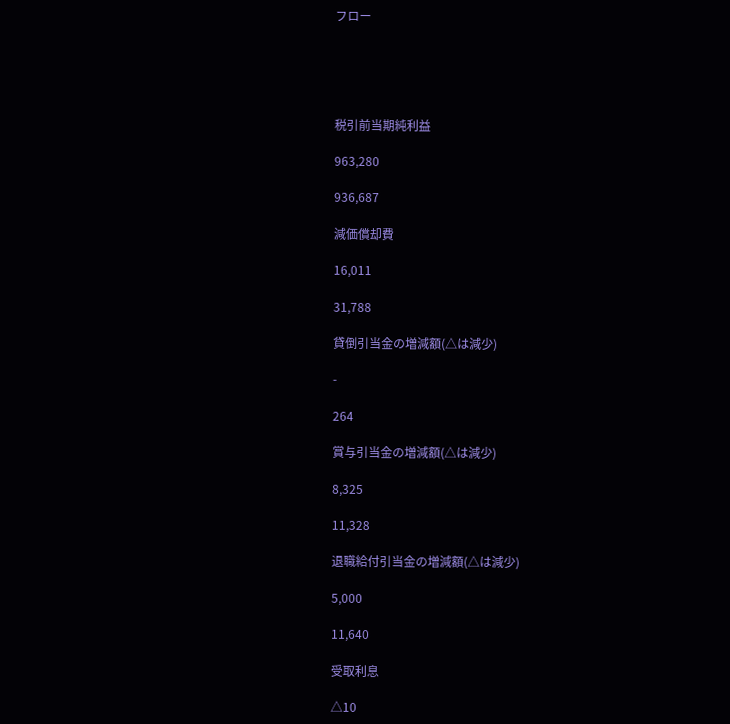フロー





税引前当期純利益

963,280

936,687

減価償却費

16,011

31,788

貸倒引当金の増減額(△は減少)

-

264

賞与引当金の増減額(△は減少)

8,325

11,328

退職給付引当金の増減額(△は減少)

5,000

11,640

受取利息

△10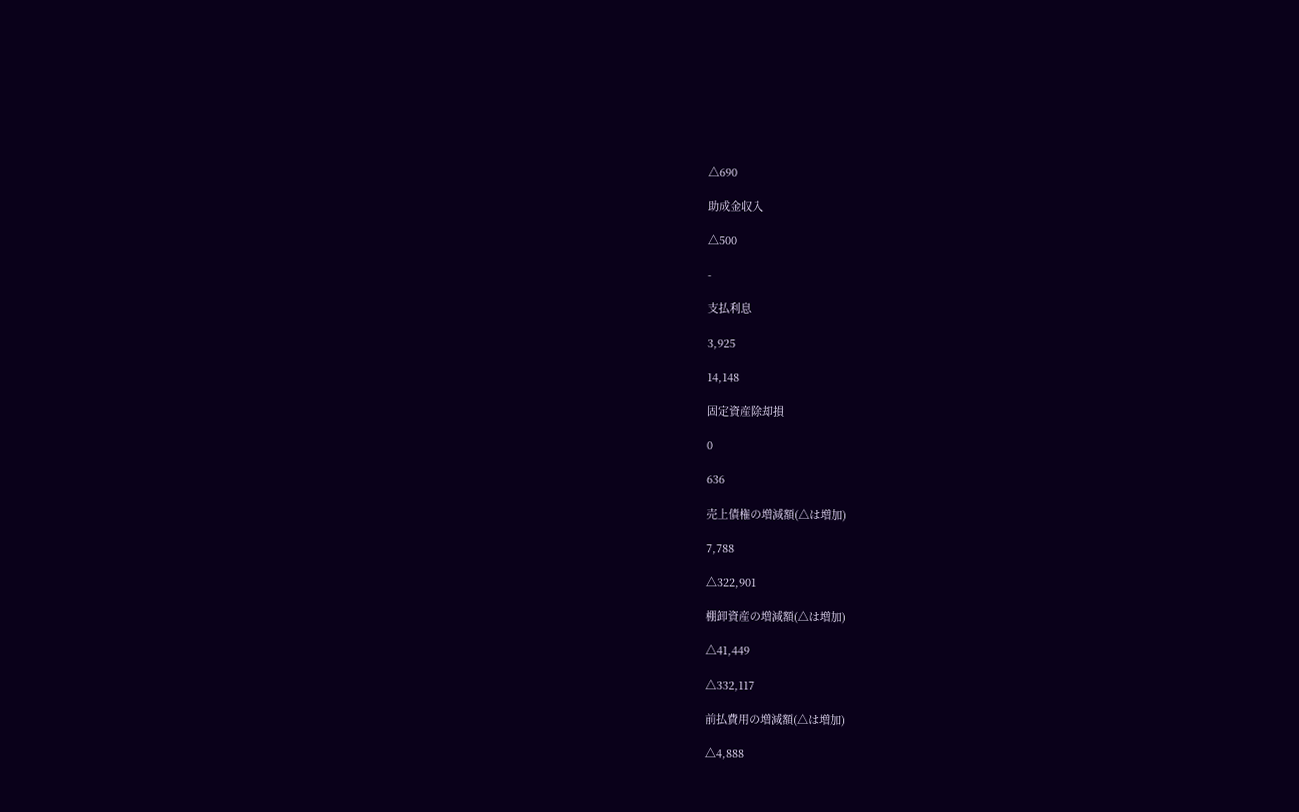△690

助成金収入

△500

-

支払利息

3,925

14,148

固定資産除却損

0

636

売上債権の増減額(△は増加)

7,788

△322,901

棚卸資産の増減額(△は増加)

△41,449

△332,117

前払費用の増減額(△は増加)

△4,888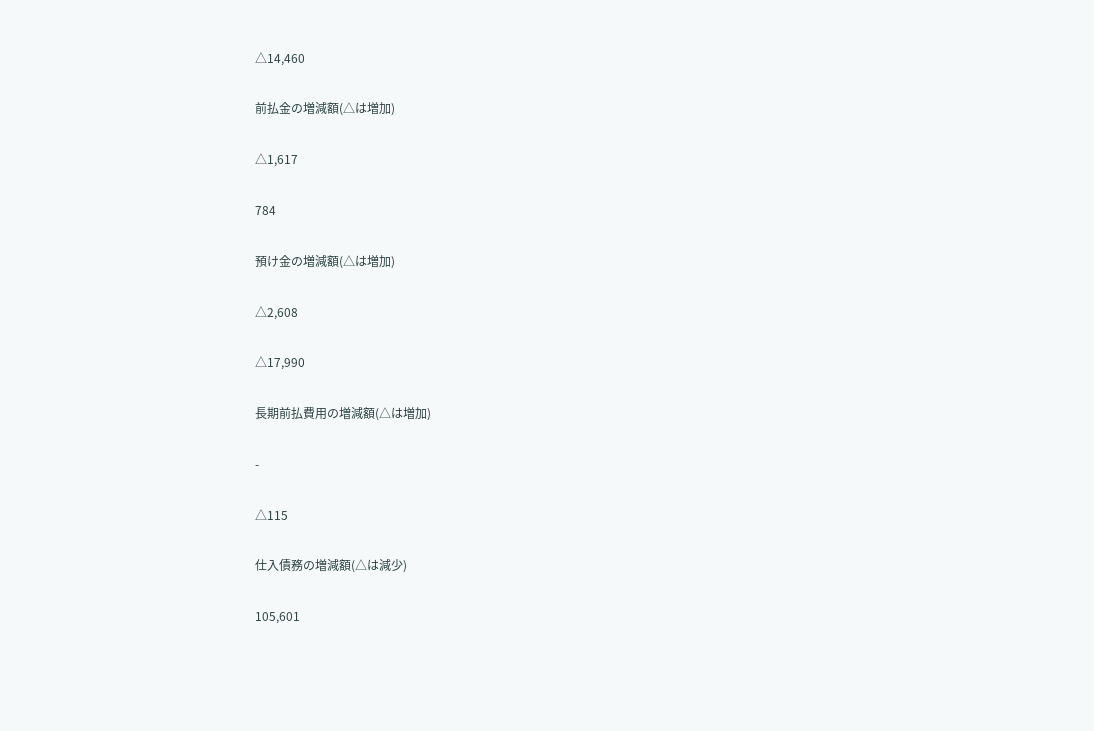△14,460

前払金の増減額(△は増加)

△1,617

784

預け金の増減額(△は増加)

△2,608

△17,990

長期前払費用の増減額(△は増加)

-

△115

仕入債務の増減額(△は減少)

105,601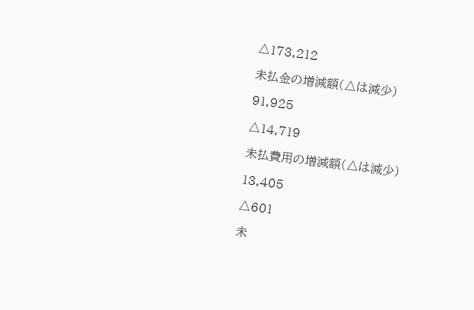△173,212

未払金の増減額(△は減少)

91,925

△14,719

未払費用の増減額(△は減少)

13,405

△601

未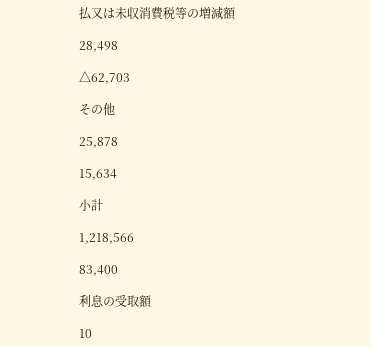払又は未収消費税等の増減額

28,498

△62,703

その他

25,878

15,634

小計

1,218,566

83,400

利息の受取額

10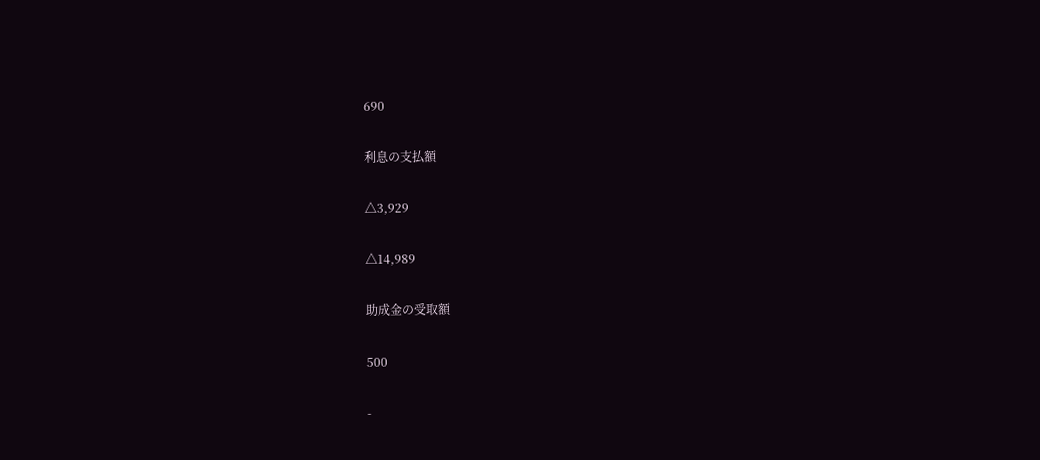690

利息の支払額

△3,929

△14,989

助成金の受取額

500

-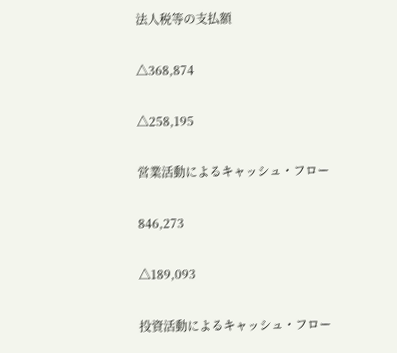法人税等の支払額

△368,874

△258,195

営業活動によるキャッシュ・フロー

846,273

△189,093

投資活動によるキャッシュ・フロー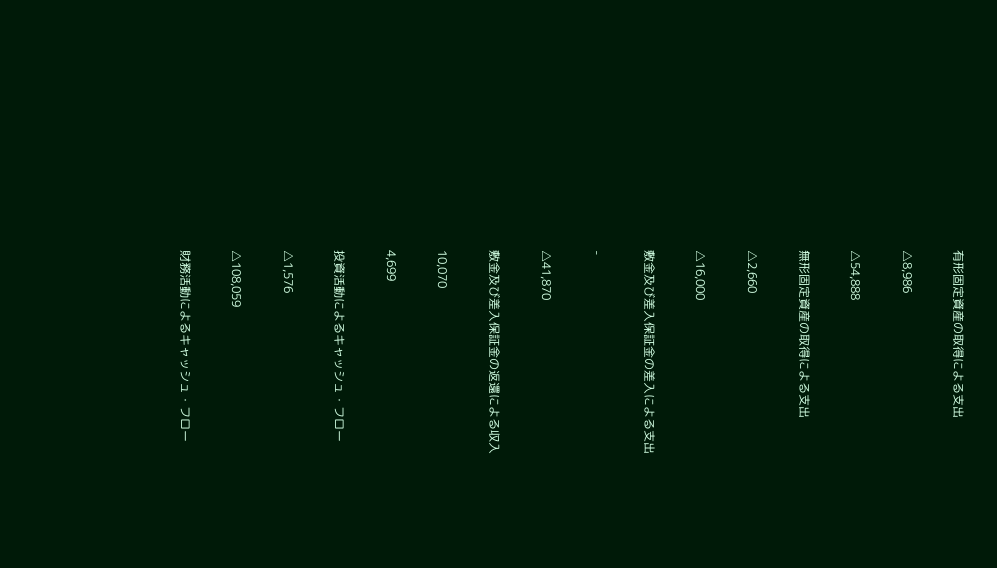有形固定資産の取得による支出

△8,986

△54,888

無形固定資産の取得による支出

△2,660

△16,000

敷金及び差入保証金の差入による支出

-

△41,870

敷金及び差入保証金の返還による収入

10,070

4,699

投資活動によるキャッシュ・フロー

△1,576

△108,059

財務活動によるキャッシュ・フロー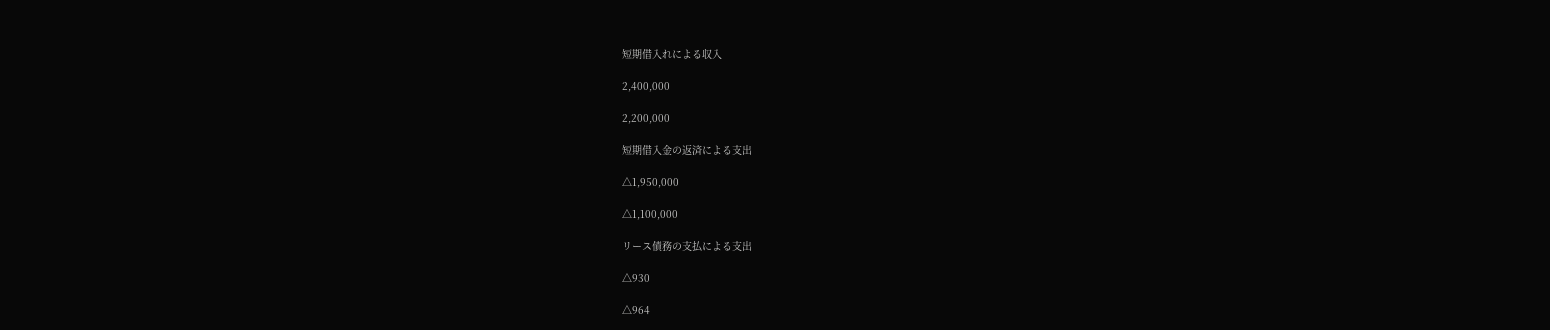短期借入れによる収入

2,400,000

2,200,000

短期借入金の返済による支出

△1,950,000

△1,100,000

リース債務の支払による支出

△930

△964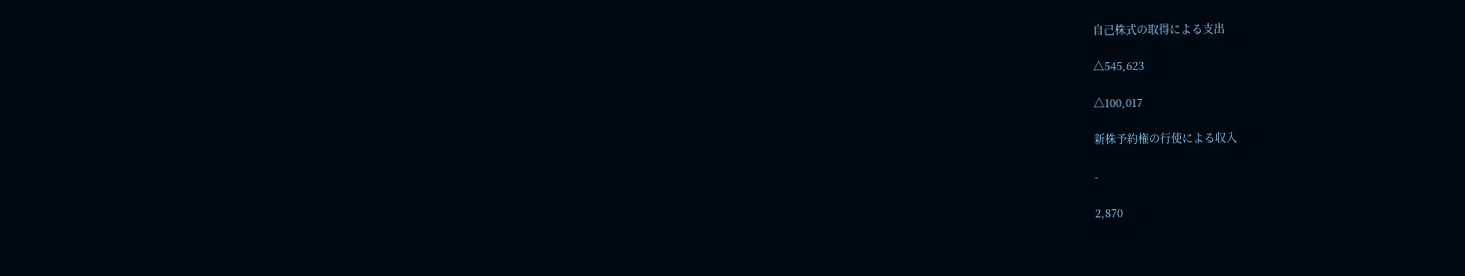自己株式の取得による支出

△545,623

△100,017

新株予約権の行使による収入

-

2,870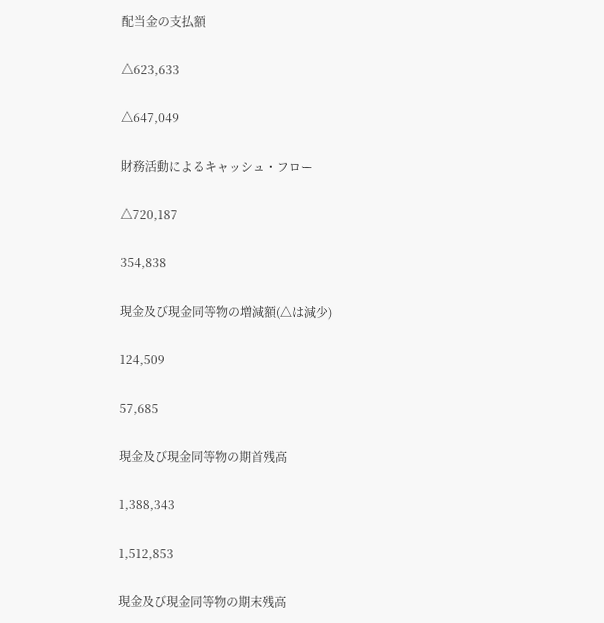配当金の支払額

△623,633

△647,049

財務活動によるキャッシュ・フロー

△720,187

354,838

現金及び現金同等物の増減額(△は減少)

124,509

57,685

現金及び現金同等物の期首残高

1,388,343

1,512,853

現金及び現金同等物の期末残高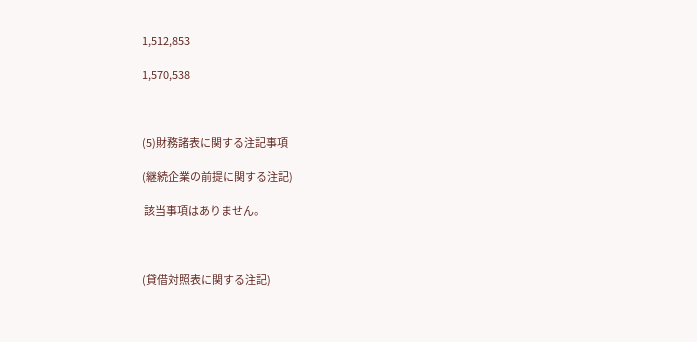1,512,853

1,570,538



(5)財務諸表に関する注記事項

(継続企業の前提に関する注記)

 該当事項はありません。



(貸借対照表に関する注記)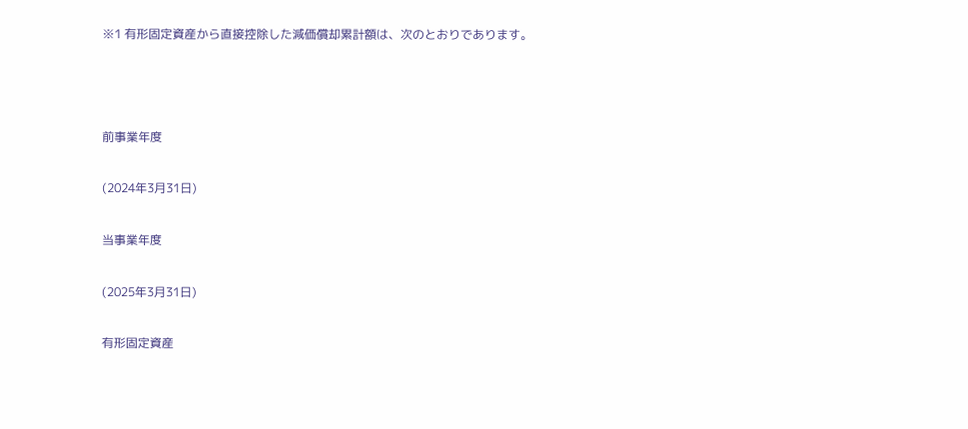※1 有形固定資産から直接控除した減価償却累計額は、次のとおりであります。



前事業年度

(2024年3月31日)

当事業年度

(2025年3月31日)

有形固定資産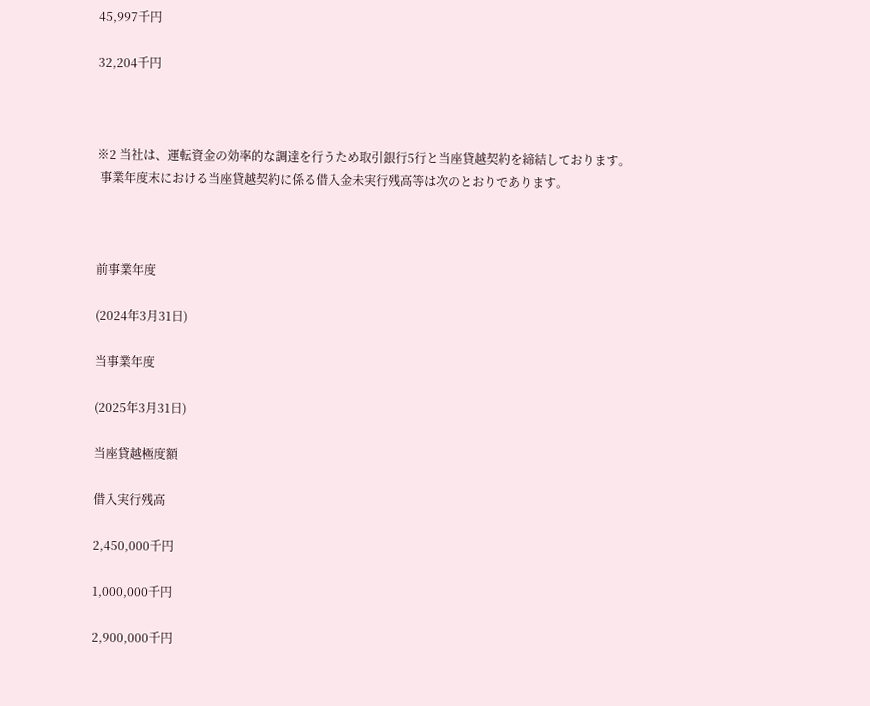45,997千円

32,204千円



※2 当社は、運転資金の効率的な調達を行うため取引銀行5行と当座貸越契約を締結しております。
 事業年度末における当座貸越契約に係る借入金未実行残高等は次のとおりであります。



前事業年度

(2024年3月31日)

当事業年度

(2025年3月31日)

当座貸越極度額

借入実行残高

2,450,000千円

1,000,000千円

2,900,000千円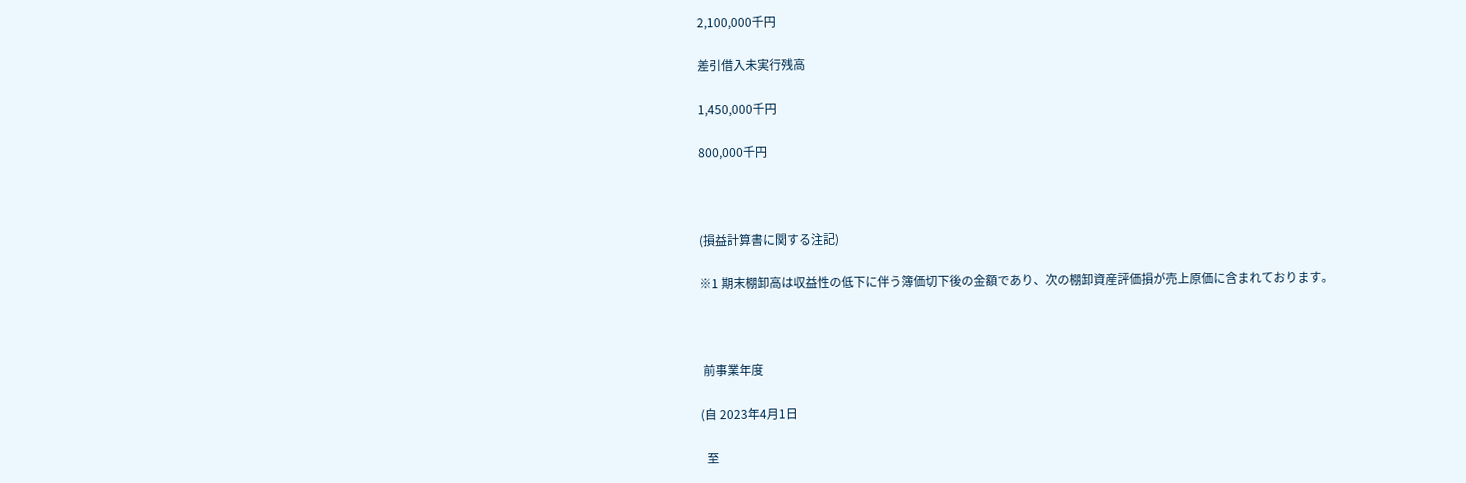2,100,000千円

差引借入未実行残高

1,450,000千円

800,000千円



(損益計算書に関する注記)

※1 期末棚卸高は収益性の低下に伴う簿価切下後の金額であり、次の棚卸資産評価損が売上原価に含まれております。



 前事業年度

(自 2023年4月1日

  至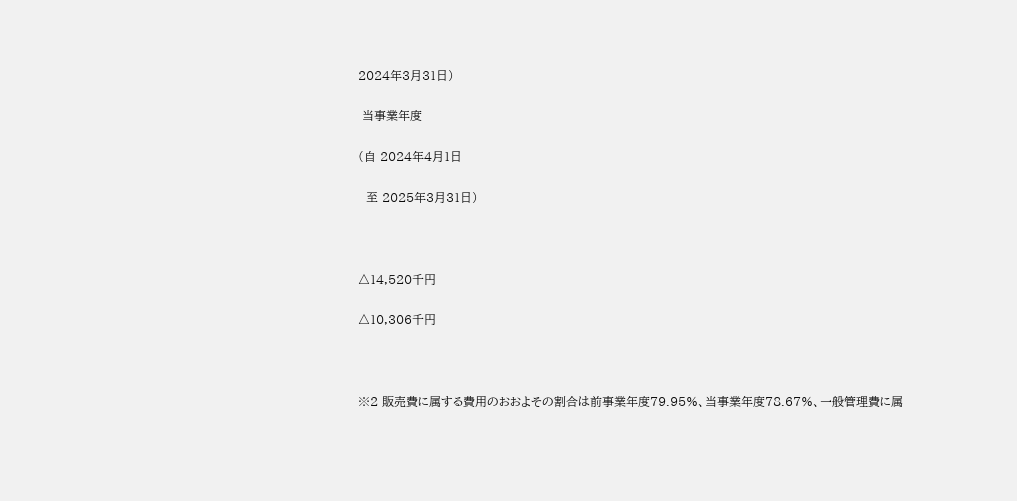2024年3月31日)

 当事業年度

(自 2024年4月1日

  至 2025年3月31日)



△14,520千円

△10,306千円



※2 販売費に属する費用のおおよその割合は前事業年度79.95%、当事業年度78.67%、一般管理費に属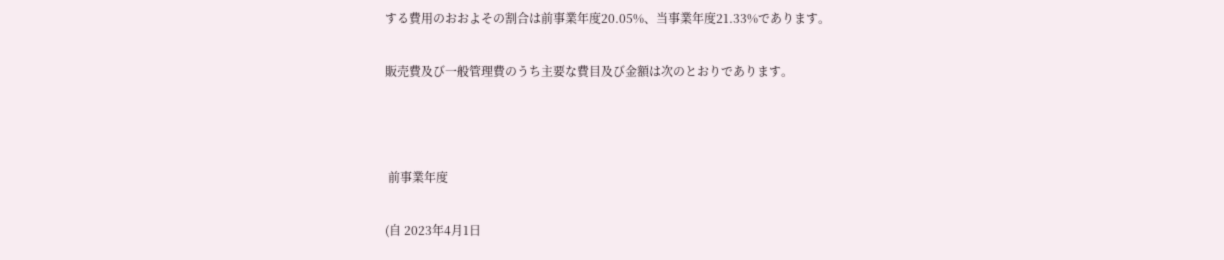する費用のおおよその割合は前事業年度20.05%、当事業年度21.33%であります。

販売費及び一般管理費のうち主要な費目及び金額は次のとおりであります。



 前事業年度

(自 2023年4月1日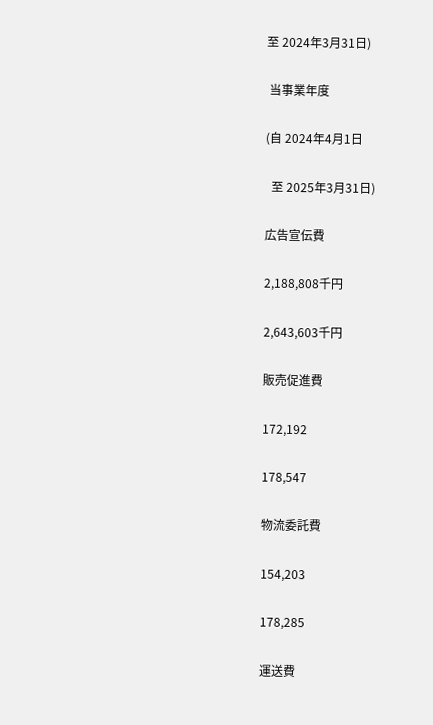至 2024年3月31日)

 当事業年度

(自 2024年4月1日

  至 2025年3月31日)

広告宣伝費

2,188,808千円

2,643,603千円

販売促進費

172,192

178,547

物流委託費

154,203

178,285

運送費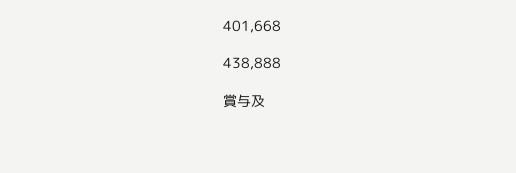401,668

438,888

賞与及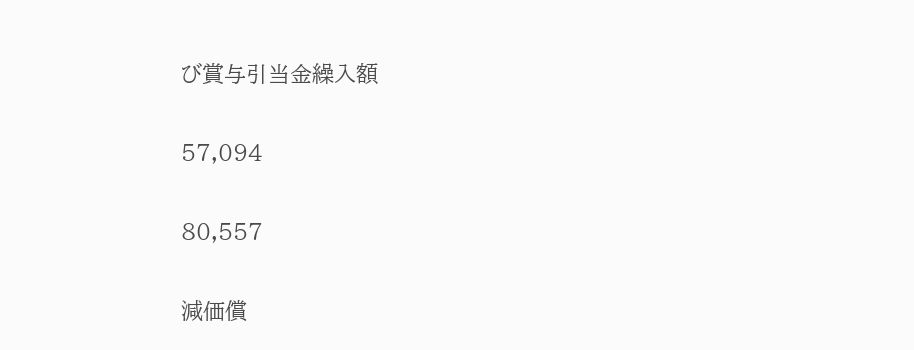び賞与引当金繰入額

57,094

80,557

減価償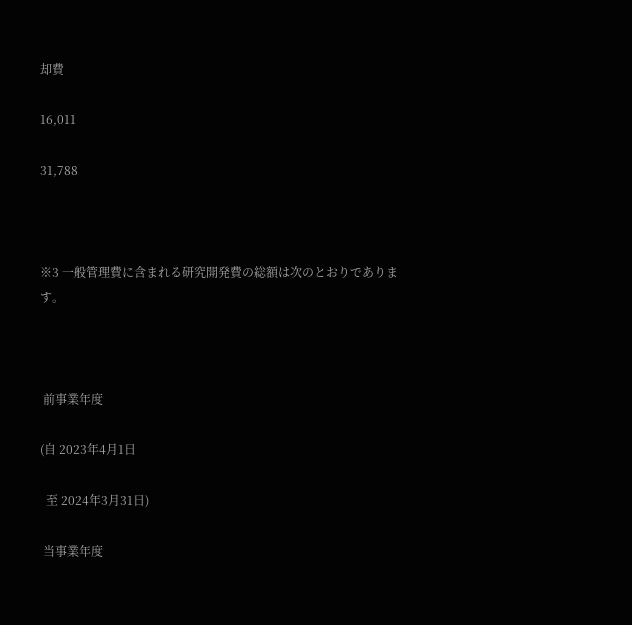却費

16,011

31,788



※3 一般管理費に含まれる研究開発費の総額は次のとおりであります。



 前事業年度

(自 2023年4月1日

  至 2024年3月31日)

 当事業年度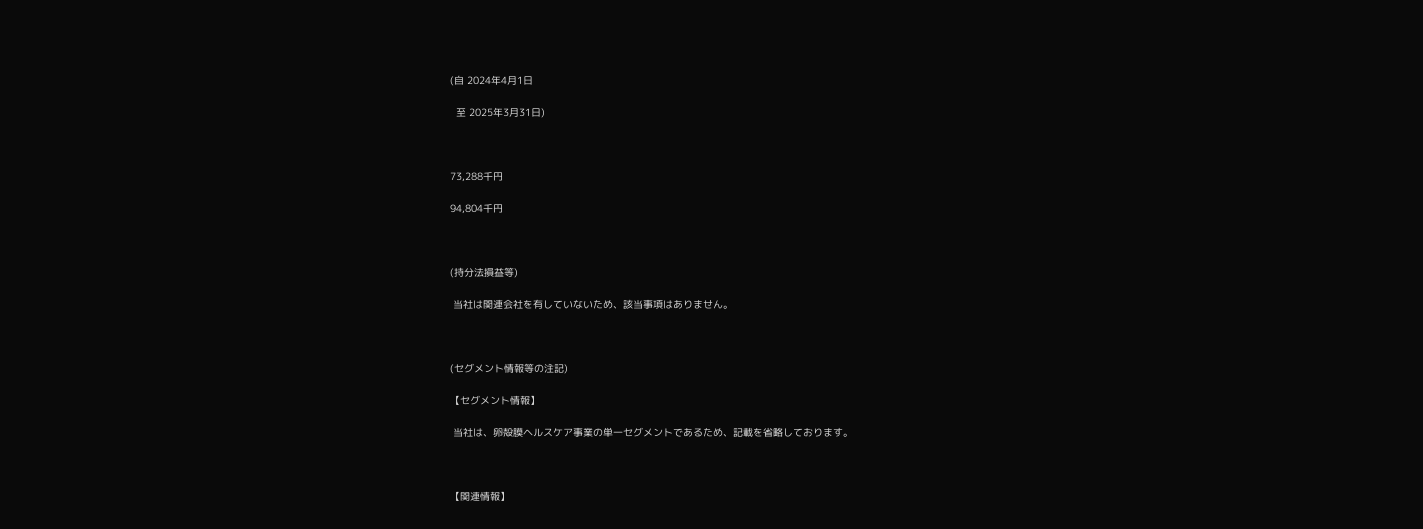(自 2024年4月1日

  至 2025年3月31日)



73,288千円

94,804千円



(持分法損益等)

 当社は関連会社を有していないため、該当事項はありません。



(セグメント情報等の注記)

【セグメント情報】

 当社は、卵殻膜ヘルスケア事業の単一セグメントであるため、記載を省略しております。



【関連情報】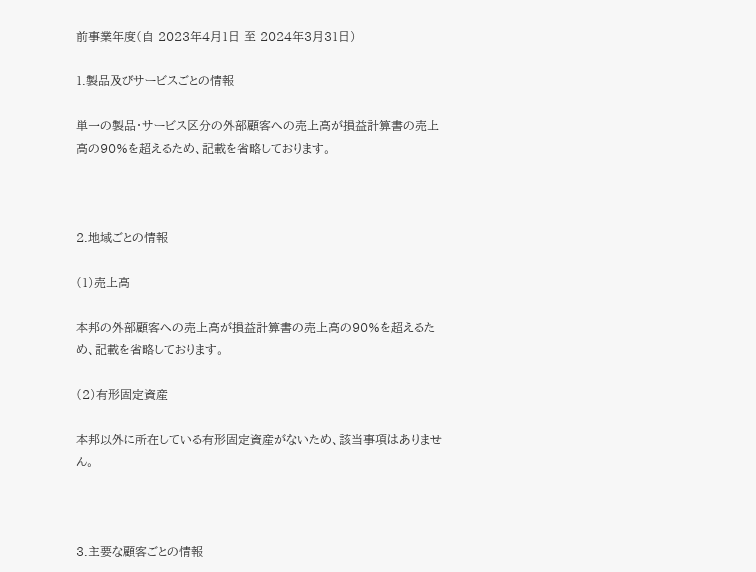前事業年度(自 2023年4月1日 至 2024年3月31日)

1.製品及びサービスごとの情報

単一の製品・サービス区分の外部顧客への売上高が損益計算書の売上高の90%を超えるため、記載を省略しております。



2.地域ごとの情報

(1)売上高

本邦の外部顧客への売上高が損益計算書の売上高の90%を超えるため、記載を省略しております。

(2)有形固定資産

本邦以外に所在している有形固定資産がないため、該当事項はありません。



3.主要な顧客ごとの情報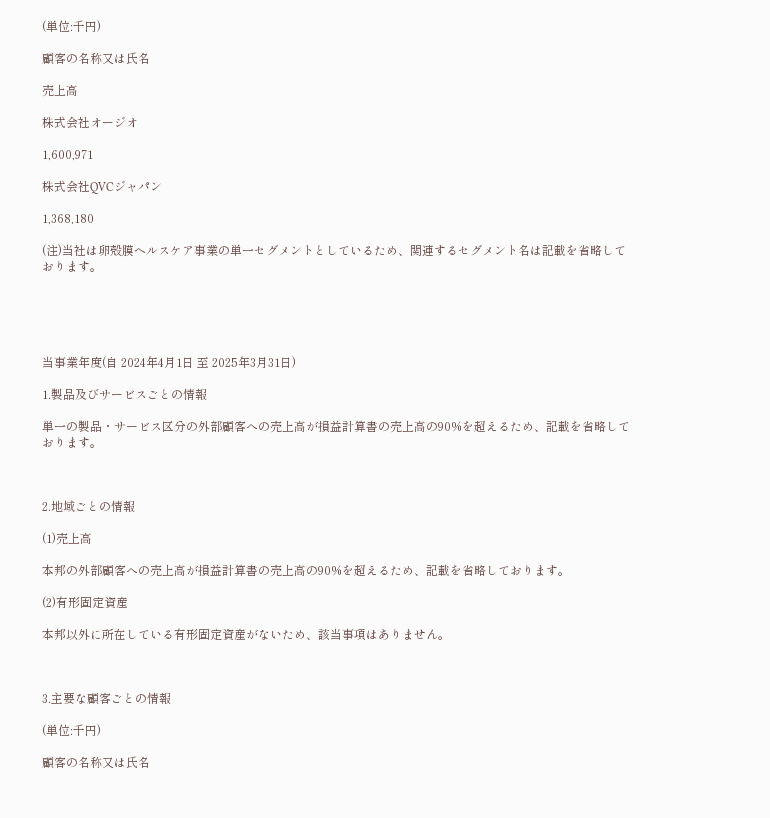(単位:千円)

顧客の名称又は氏名

売上高

株式会社オージオ

1,600,971

株式会社QVCジャパン

1,368,180

(注)当社は卵殻膜ヘルスケア事業の単一セグメントとしているため、関連するセグメント名は記載を省略しております。





当事業年度(自 2024年4月1日 至 2025年3月31日)

1.製品及びサービスごとの情報

単一の製品・サービス区分の外部顧客への売上高が損益計算書の売上高の90%を超えるため、記載を省略しております。



2.地域ごとの情報

(1)売上高

本邦の外部顧客への売上高が損益計算書の売上高の90%を超えるため、記載を省略しております。

(2)有形固定資産

本邦以外に所在している有形固定資産がないため、該当事項はありません。



3.主要な顧客ごとの情報

(単位:千円)

顧客の名称又は氏名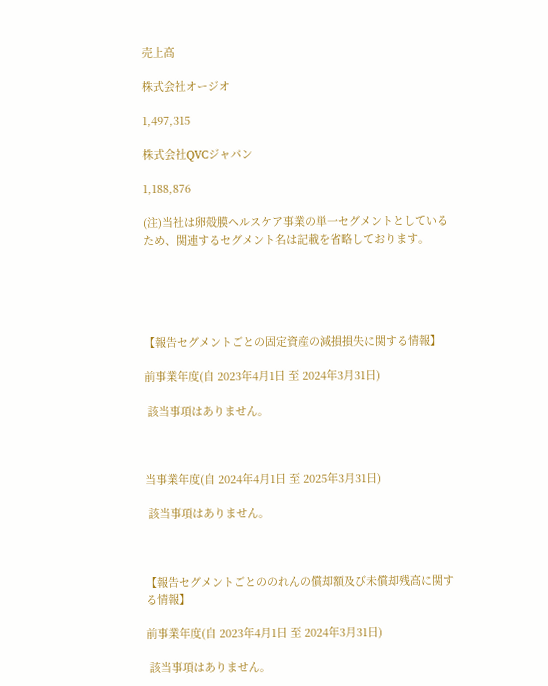売上高

株式会社オージオ

1,497,315

株式会社QVCジャパン

1,188,876

(注)当社は卵殻膜ヘルスケア事業の単一セグメントとしているため、関連するセグメント名は記載を省略しております。





【報告セグメントごとの固定資産の減損損失に関する情報】

前事業年度(自 2023年4月1日 至 2024年3月31日)

 該当事項はありません。



当事業年度(自 2024年4月1日 至 2025年3月31日)

 該当事項はありません。



【報告セグメントごとののれんの償却額及び未償却残高に関する情報】

前事業年度(自 2023年4月1日 至 2024年3月31日)

 該当事項はありません。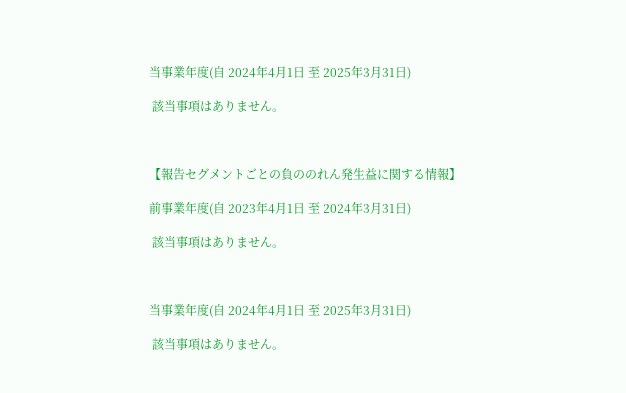当事業年度(自 2024年4月1日 至 2025年3月31日)

 該当事項はありません。



【報告セグメントごとの負ののれん発生益に関する情報】

前事業年度(自 2023年4月1日 至 2024年3月31日)

 該当事項はありません。



当事業年度(自 2024年4月1日 至 2025年3月31日)

 該当事項はありません。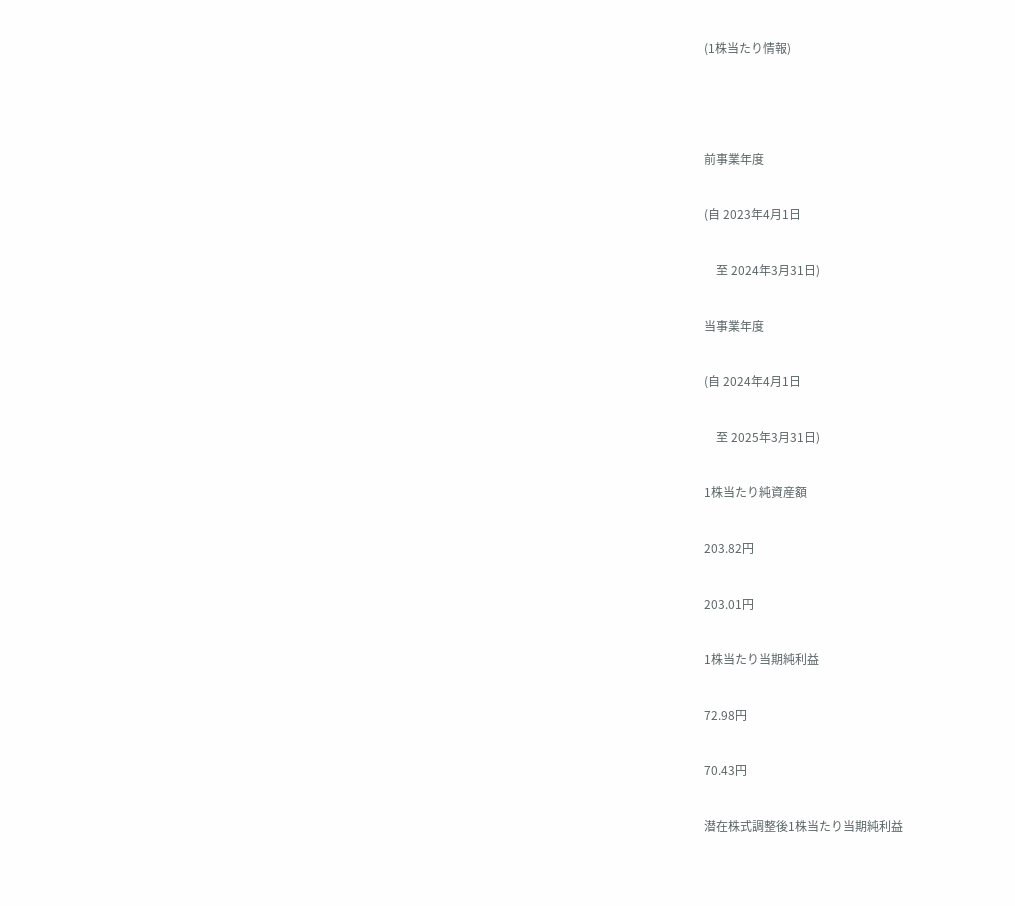(1株当たり情報)



前事業年度

(自 2023年4月1日

    至 2024年3月31日)

当事業年度

(自 2024年4月1日

    至 2025年3月31日)

1株当たり純資産額

203.82円

203.01円

1株当たり当期純利益

72.98円

70.43円

潜在株式調整後1株当たり当期純利益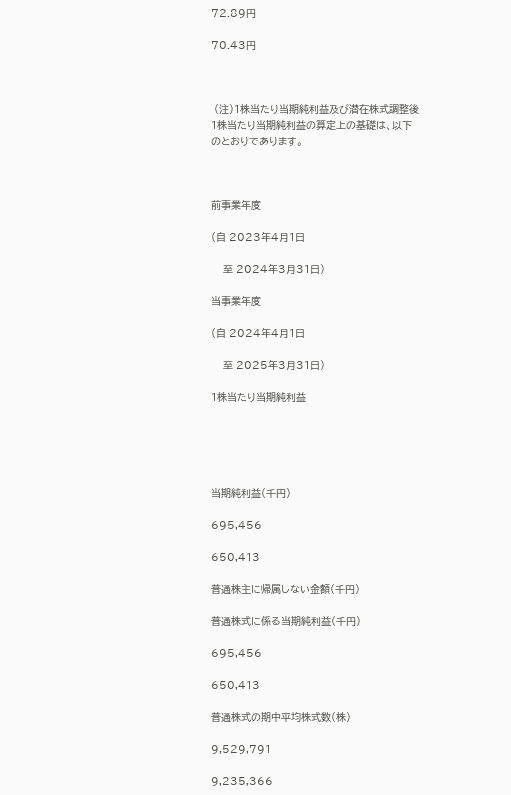72.89円

70.43円



 (注)1株当たり当期純利益及び潜在株式調整後1株当たり当期純利益の算定上の基礎は、以下のとおりであります。



前事業年度

(自 2023年4月1日

    至 2024年3月31日)

当事業年度

(自 2024年4月1日

    至 2025年3月31日)

1株当たり当期純利益





当期純利益(千円)

695,456

650,413

普通株主に帰属しない金額(千円)

普通株式に係る当期純利益(千円)

695,456

650,413

普通株式の期中平均株式数(株)

9,529,791

9,235,366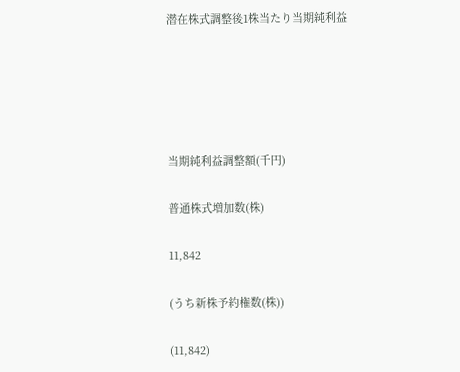潜在株式調整後1株当たり当期純利益





当期純利益調整額(千円)

普通株式増加数(株)

11,842

(うち新株予約権数(株))

(11,842)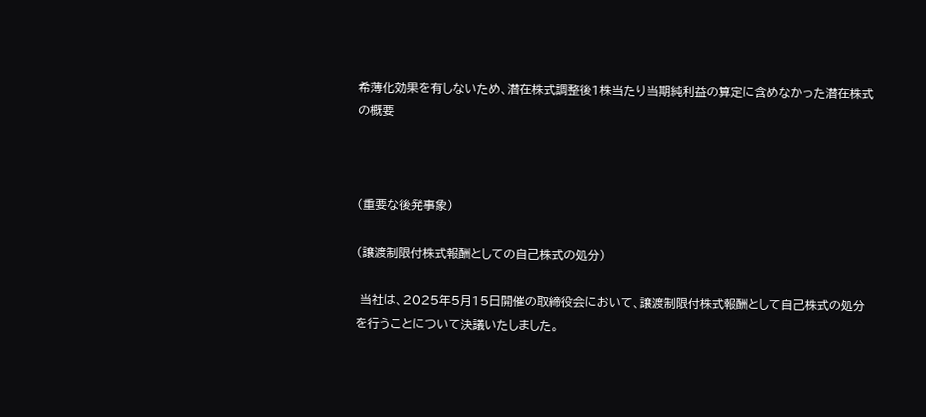希薄化効果を有しないため、潜在株式調整後1株当たり当期純利益の算定に含めなかった潜在株式の概要



(重要な後発事象)

(譲渡制限付株式報酬としての自己株式の処分)

 当社は、2025年5月15日開催の取締役会において、譲渡制限付株式報酬として自己株式の処分を行うことについて決議いたしました。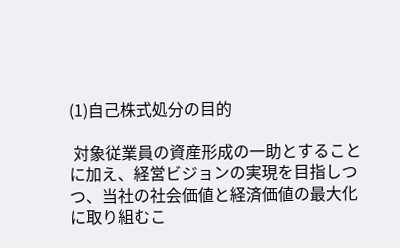(1)自己株式処分の目的

 対象従業員の資産形成の一助とすることに加え、経営ビジョンの実現を目指しつつ、当社の社会価値と経済価値の最大化に取り組むこ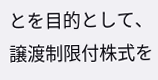とを目的として、譲渡制限付株式を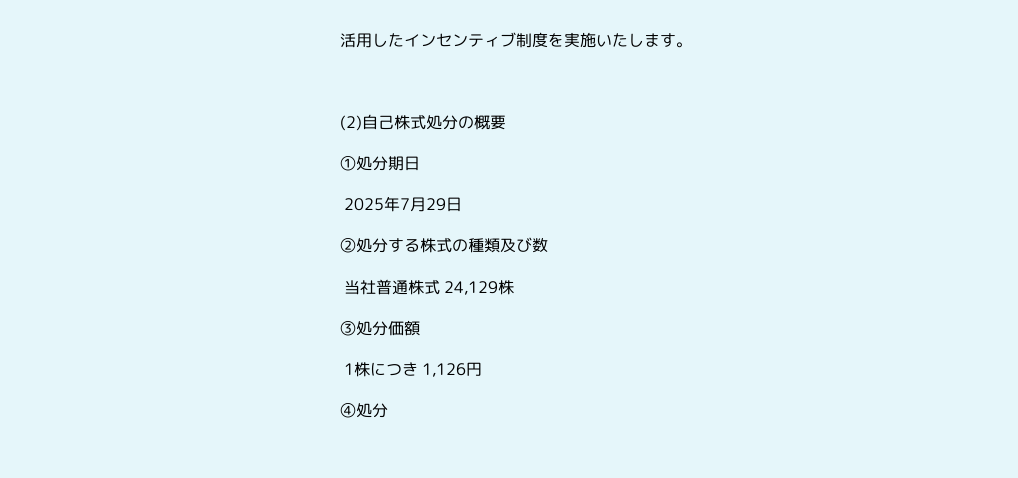活用したインセンティブ制度を実施いたします。



(2)自己株式処分の概要

①処分期日

 2025年7月29日

②処分する株式の種類及び数

 当社普通株式 24,129株

③処分価額

 1株につき 1,126円

④処分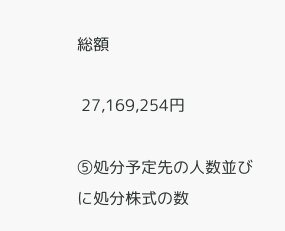総額

 27,169,254円

⑤処分予定先の人数並びに処分株式の数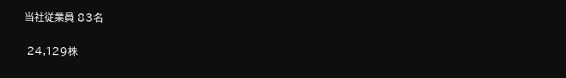当社従業員 83名

 24,129株